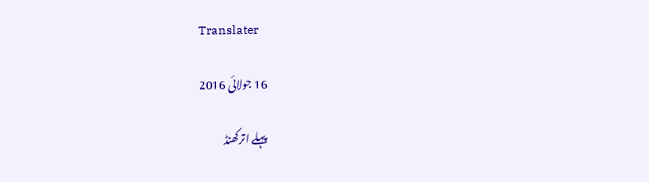Translater

16 جولائی 2016

پہلے اترکھنڈ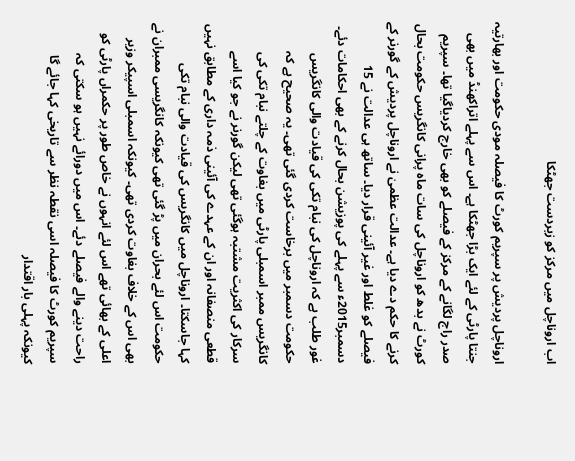اب اروناچل میں مرکز کو زبردست جھٹکا

اروناچل پردیش پر سپریم کورٹ کا فیصلہ مودی حکومت اور بھارتیہ جنتا پارٹی کے لئے ایک بڑا جھٹکا ہے۔ اس سے پہلے اتراکھنڈ میں بھی صدر راج لگانے کے مرکز کے فیصلے کو بھی خارج کردیاگیا تھا۔ سپریم کورٹ نے بدھ کو اروناچل کی سات ماہ پرانی کانگریس حکومت بحال کرنے کا حکم دے دیا ہے۔ عدالت عظمیٰ نے اروناچل پردیش کے گورنر کے فیصلے کو غلط اور غیر آئینی قرار دیا۔ ساتھ ہی عدالت نے 15 دسمبر2015ء سے پہلے کی پوزیشن بحال کرنے کے بھی احکامات دئے۔ غور طلب ہے کہ اروناچل کی نبام تکی کی قیادت والی کانگریس حکومت دسمبر میں برخاست کردی گئی تھی۔ یہ صحیح ہے کہ کانگریس ممبر اسمبلی پارٹی میں بغاوت کے چلتے نبام تکی کی سرکار کی اکثریت مشتبہ ہوگئی تھی لیکن گورنر نے جو کیا اسے قطعی منصفانہ اور ان کے عہدے کی آئینی ذمہ داری کے مطابق نہیں کہا جاسکتا۔ اروناچل میں کانگریس کی قیادت والی نبام تکی حکومت اس لئے بحران میں پڑ گئی تھی کیونکہ کانگریسی ممبران نے بھی اس کے خلاف بغاوت کردی تھی۔ کیونکہ اسمبلی اسپیکر وزیر اعلی کے بھائی تھے اس لئے انہوں نے خاص طور پر حکمراں پارٹی کو راحت دینے والے فیصلے دئے۔ اس میں دورائے نہیں ہو سکتی کہ سپریم کورٹ کا فیصلہ اسی نقطہ نظر سے تاریخی کہا جائے گا کیونکہ پہلی بار اقتدار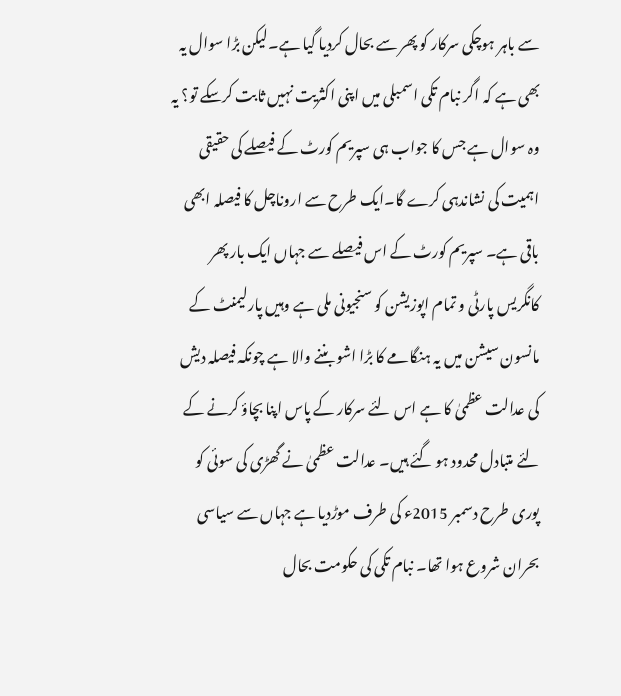سے باہر ہوچکی سرکار کو پھر سے بحال کردیا گیا ہے۔لیکن بڑا سوال یہ بھی ہے کہ اگر نبام تکی اسمبلی میں اپنی اکثریت نہیں ثابت کرسکے تو؟ یہ وہ سوال ہے جس کا جواب ہی سپریم کورٹ کے فیصلے کی حقیقی اہمیت کی نشاندہی کرے گا۔ایک طرح سے اروناچل کا فیصلہ ابھی باقی ہے۔ سپریم کورٹ کے اس فیصلے سے جہاں ایک بار پھر کانگریس پارٹی و تمام اپوزیشن کو سنجیونی ملی ہے وہیں پارلیمنٹ کے مانسون سیشن میں یہ ہنگامے کا بڑا اشو بننے والا ہے چونکہ فیصلہ دیش کی عدالت عظمیٰ کا ہے اس لئے سرکار کے پاس اپنا بچاؤ کرنے کے لئے متبادل محدود ہو گئے ہیں۔ عدالت عظمیٰ نے گھڑی کی سوئی کو پوری طرح دسمبر 2015ء کی طرف موڑدیا ہے جہاں سے سیاسی بحران شروع ہوا تھا۔ نبام تکی کی حکومت بحال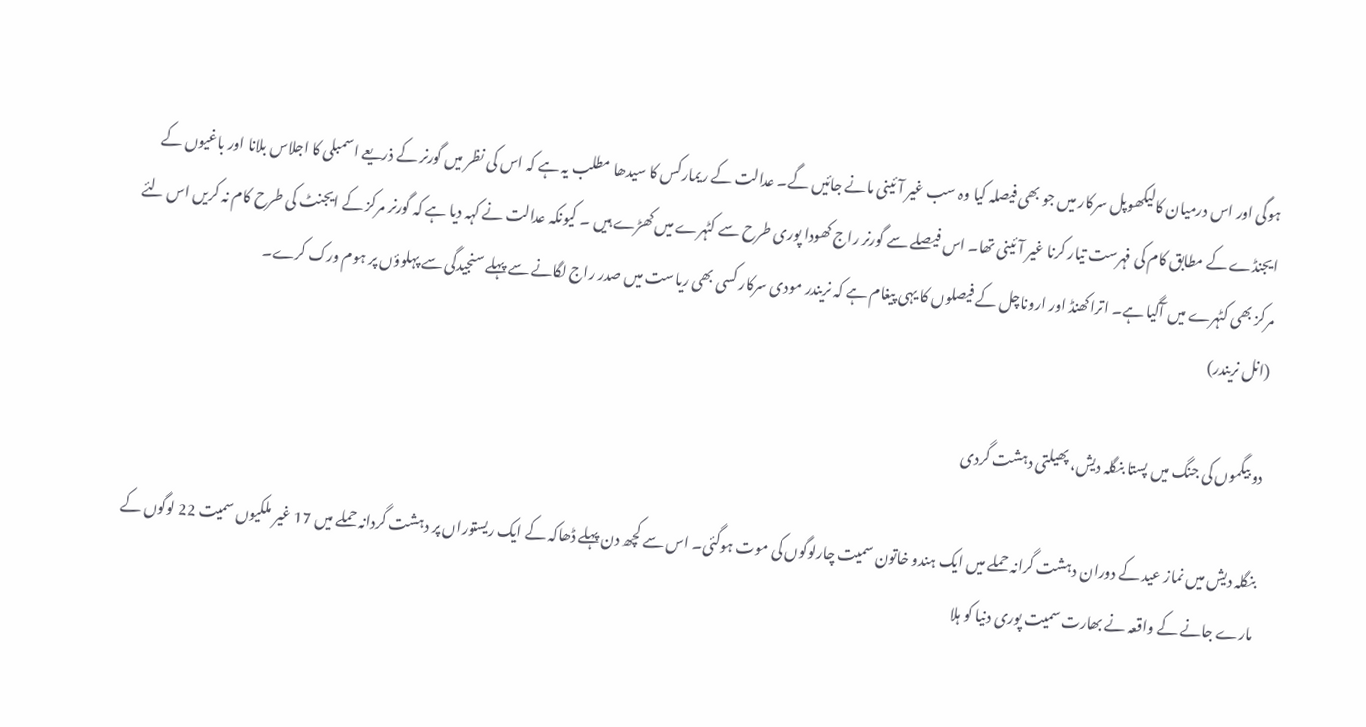ہوگی اور اس درمیان کالیکھوپل سرکار میں جو بھی فیصلہ کیا وہ سب غیر آئینی مانے جائیں گے۔ عدالت کے ریمارکس کا سیدھا مطلب یہ ہے کہ اس کی نظر میں گورنر کے ذریعے اسمبلی کا اجلاس بلانا اور باغیوں کے ایجنڈے کے مطابق کام کی فہرست تیار کرنا غیر آئینی تھا۔ اس فیصلے سے گورنر راج کھودا پوری طرح سے کٹہرے میں کھڑے ہیں ۔ کیونکہ عدالت نے کہہ دیا ہے کہ گورنر مرکز کے ایجنٹ کی طرح کام نہ کریں اس لئے مرکز بھی کٹہرے میں آگیا ہے۔ اتراکھنڈ اور اروناچل کے فیصلوں کا یہی پیغام ہے کہ نریندر مودی سرکار کسی بھی ریاست میں صدر راج لگانے سے پہلے سنجیدگی سے پہلوؤں پر ہوم ورک کرے۔
(انل نریندر)

دو بیگموں کی جنگ میں پستا بنگلہ دیش، پھیلتی دہشت گردی

بنگلہ دیش میں نماز عید کے دوران دہشت گرانہ حملے میں ایک ہندو خاتون سمیت چارلوگوں کی موت ہوگئی۔ اس سے کچھ دن پہلے ڈھاکہ کے ایک ریستوراں پر دہشت گردانہ حملے میں 17 غیر ملکیوں سمیت 22 لوگوں کے مارے جانے کے واقعہ نے بھارت سمیت پوری دنیا کو ہلا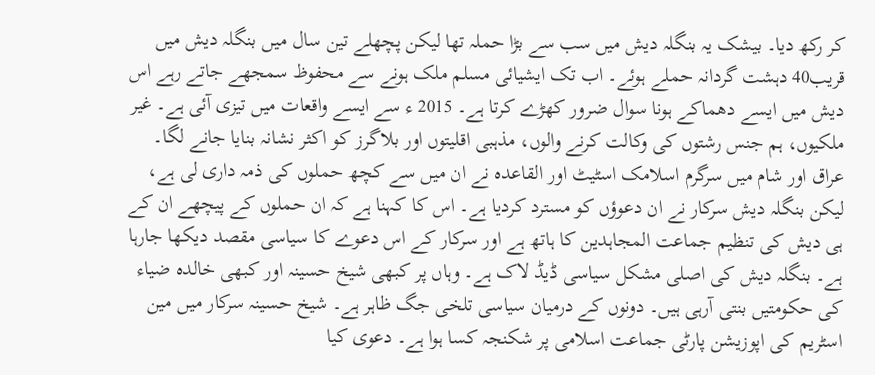کر رکھ دیا۔ بیشک یہ بنگلہ دیش میں سب سے بڑا حملہ تھا لیکن پچھلے تین سال میں بنگلہ دیش میں قریب40 دہشت گردانہ حملے ہوئے۔ اب تک ایشیائی مسلم ملک ہونے سے محفوظ سمجھے جاتے رہے اس دیش میں ایسے دھماکے ہونا سوال ضرور کھڑے کرتا ہے۔ 2015 ء سے ایسے واقعات میں تیزی آئی ہے۔ غیر ملکیوں، ہم جنس رشتوں کی وکالت کرنے والوں، مذہبی اقلیتوں اور بلاگرز کو اکثر نشانہ بنایا جانے لگا۔ عراق اور شام میں سرگرم اسلامک اسٹیٹ اور القاعدہ نے ان میں سے کچھ حملوں کی ذمہ داری لی ہے، لیکن بنگلہ دیش سرکار نے ان دعوؤں کو مسترد کردیا ہے۔ اس کا کہنا ہے کہ ان حملوں کے پیچھے ان کے ہی دیش کی تنظیم جماعت المجاہدین کا ہاتھ ہے اور سرکار کے اس دعوے کا سیاسی مقصد دیکھا جارہا ہے۔ بنگلہ دیش کی اصلی مشکل سیاسی ڈیڈ لاک ہے۔ وہاں پر کبھی شیخ حسینہ اور کبھی خالدہ ضیاء کی حکومتیں بنتی آرہی ہیں۔ دونوں کے درمیان سیاسی تلخی جگ ظاہر ہے۔ شیخ حسینہ سرکار میں مین اسٹریم کی اپوزیشن پارٹی جماعت اسلامی پر شکنجہ کسا ہوا ہے۔ دعوی کیا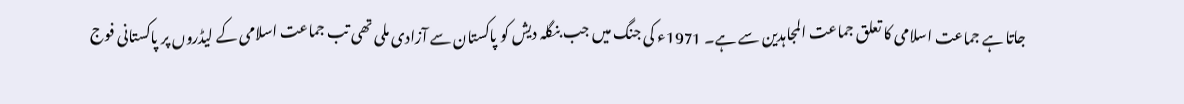جاتا ہے جماعت اسلامی کا تعلق جماعت المجاہدین سے ہے۔ 1971ء کی جنگ میں جب بنگلہ دیش کو پاکستان سے آزادی ملی تھی تب جماعت اسلامی کے لیڈروں پر پاکستانی فوج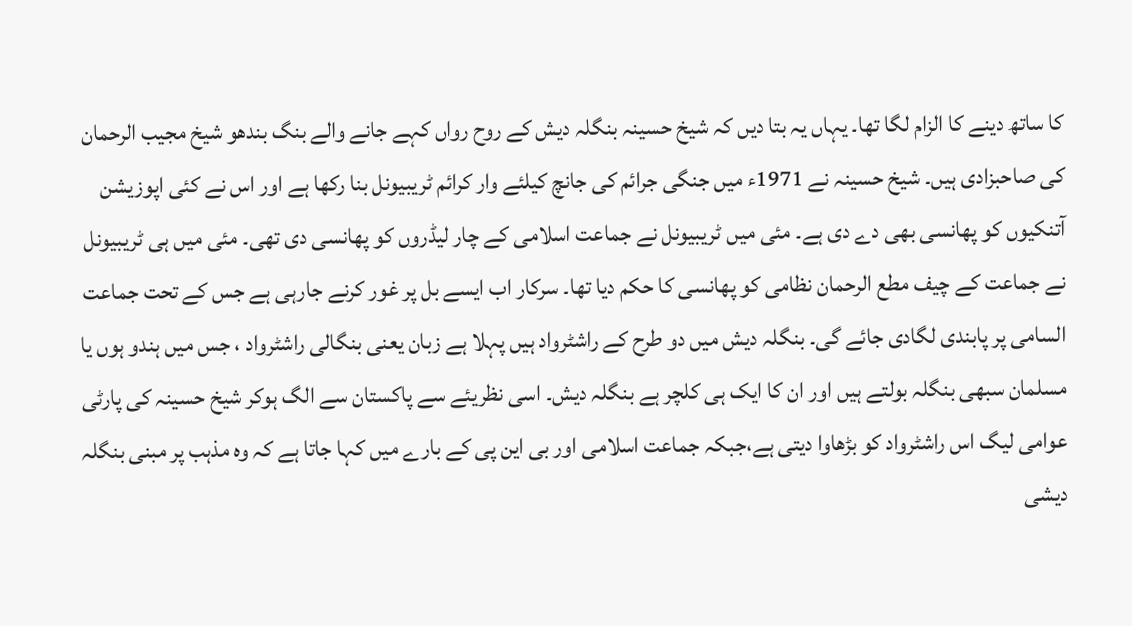کا ساتھ دینے کا الزام لگا تھا۔ یہاں یہ بتا دیں کہ شیخ حسینہ بنگلہ دیش کے روح رواں کہے جانے والے بنگ بندھو شیخ مجیب الرحمان کی صاحبزادی ہیں۔ شیخ حسینہ نے 1971ء میں جنگی جرائم کی جانچ کیلئے وار کرائم ٹریبیونل بنا رکھا ہے اور اس نے کئی اپوزیشن آتنکیوں کو پھانسی بھی دے دی ہے۔ مئی میں ٹریبیونل نے جماعت اسلامی کے چار لیڈروں کو پھانسی دی تھی۔ مئی میں ہی ٹریبیونل نے جماعت کے چیف مطع الرحمان نظامی کو پھانسی کا حکم دیا تھا۔ سرکار اب ایسے بل پر غور کرنے جارہی ہے جس کے تحت جماعت السامی پر پابندی لگادی جائے گی۔ بنگلہ دیش میں دو طرح کے راشٹرواد ہیں پہلا ہے زبان یعنی بنگالی راشٹرواد ، جس میں ہندو ہوں یا مسلمان سبھی بنگلہ بولتے ہیں اور ان کا ایک ہی کلچر ہے بنگلہ دیش۔ اسی نظریئے سے پاکستان سے الگ ہوکر شیخ حسینہ کی پارٹی عوامی لیگ اس راشٹرواد کو بڑھاوا دیتی ہے،جبکہ جماعت اسلامی اور بی این پی کے بارے میں کہا جاتا ہے کہ وہ مذہب پر مبنی بنگلہ دیشی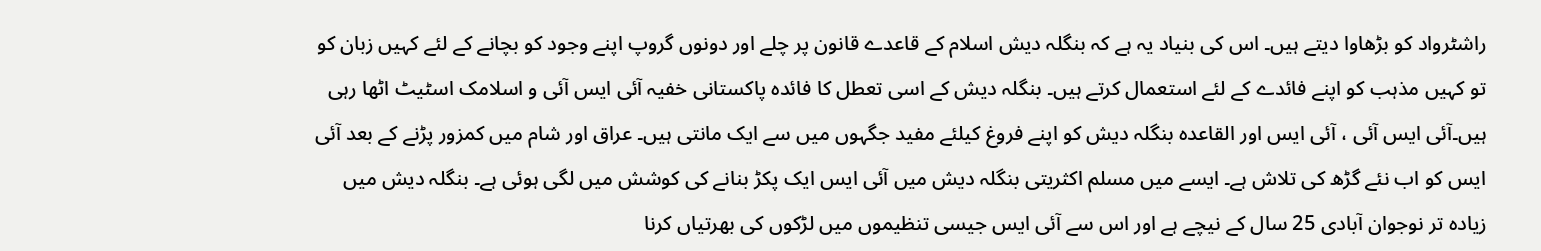راشٹرواد کو بڑھاوا دیتے ہیں۔ اس کی بنیاد یہ ہے کہ بنگلہ دیش اسلام کے قاعدے قانون پر چلے اور دونوں گروپ اپنے وجود کو بچانے کے لئے کہیں زبان کو تو کہیں مذہب کو اپنے فائدے کے لئے استعمال کرتے ہیں۔ بنگلہ دیش کے اسی تعطل کا فائدہ پاکستانی خفیہ آئی ایس آئی و اسلامک اسٹیٹ اٹھا رہی ہیں۔آئی ایس آئی ، آئی ایس اور القاعدہ بنگلہ دیش کو اپنے فروغ کیلئے مفید جگہوں میں سے ایک مانتی ہیں۔ عراق اور شام میں کمزور پڑنے کے بعد آئی ایس کو اب نئے گڑھ کی تلاش ہے۔ ایسے میں مسلم اکثریتی بنگلہ دیش میں آئی ایس ایک پکڑ بنانے کی کوشش میں لگی ہوئی ہے۔ بنگلہ دیش میں زیادہ تر نوجوان آبادی 25 سال کے نیچے ہے اور اس سے آئی ایس جیسی تنظیموں میں لڑکوں کی بھرتیاں کرنا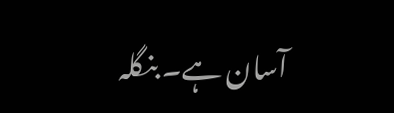آسان ہے۔ بنگلہ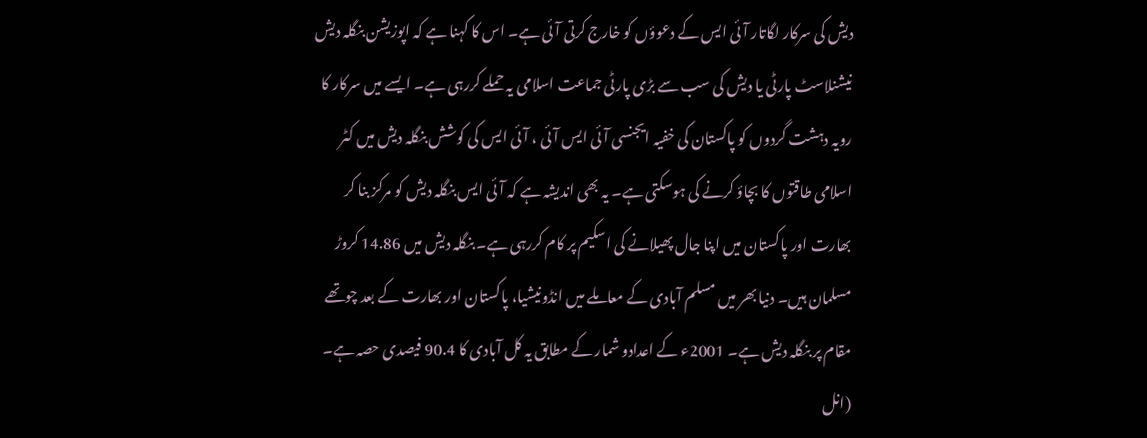دیش کی سرکار لگاتار آئی ایس کے دعوؤں کو خارج کرتی آئی ہے۔ اس کا کہنا ہے کہ اپوزیشن بنگلہ دیش نیشنلاسٹ پارٹی یا دیش کی سب سے بڑی پارٹی جماعت اسلامی یہ حملے کررہی ہے۔ ایسے میں سرکار کا رویہ دہشت گردوں کو پاکستان کی خفیہ ایجنسی آئی ایس آئی ، آئی ایس کی کوشش بنگلہ دیش میں کٹر اسلامی طاقتوں کا بچاؤ کرنے کی ہوسکتی ہے۔ یہ بھی اندیشہ ہے کہ آئی ایس بنگلہ دیش کو مرکز بنا کر بھارت اور پاکستان میں اپنا جال پھیلانے کی اسکیم پر کام کررہی ہے۔ بنگلہ دیش میں 14.86 کروڑ مسلمان ہیں۔ دنیا بھر میں مسلم آبادی کے معاملے میں انڈونیشیا، پاکستان اور بھارت کے بعد چوتھے مقام پر بنگلہ دیش ہے۔ 2001ء کے اعدادو شمار کے مطابق یہ کل آبادی کا 90.4 فیصدی حصہ ہے۔
(انل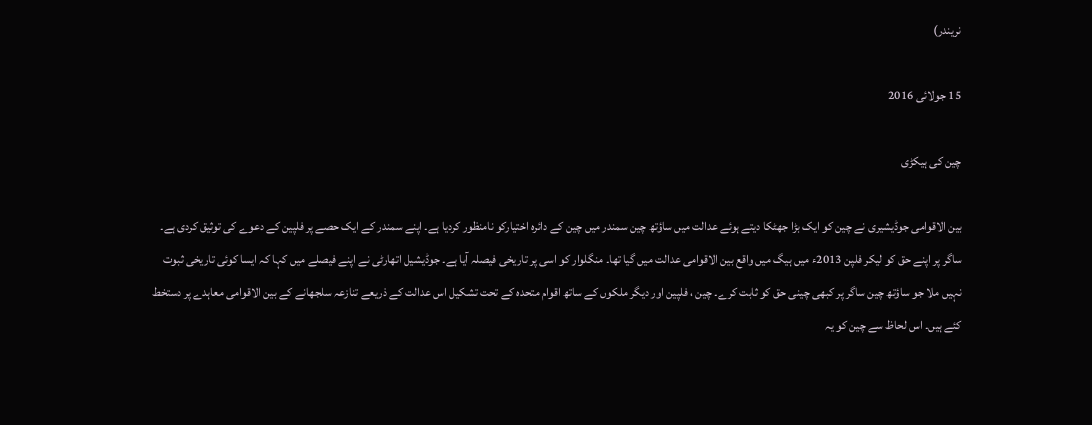نریندر)

15 جولائی 2016

چین کی ہیکڑی

بین الاقوامی جوڈیشیری نے چین کو ایک بڑا جھٹکا دیتے ہوئے عدالت میں ساؤتھ چین سمندر میں چین کے دائرہ اختیارکو نامنظور کردیا ہے۔ اپنے سمندر کے ایک حصے پر فلپین کے دعوے کی توثیق کردی ہے۔ ساگر پر اپنے حق کو لیکر فلپن 2013ء میں ہیگ میں واقع بین الاقوامی عدالت میں گیا تھا۔ منگلوار کو اسی پر تاریخی فیصلہ آیا ہے۔ جوڈیشیل اتھارٹی نے اپنے فیصلے میں کہا کہ ایسا کوئی تاریخی ثبوت نہیں ملا جو ساؤتھ چین ساگر پر کبھی چینی حق کو ثابت کرے۔ چین ، فلپین اور دیگر ملکوں کے ساتھ اقوام متحدہ کے تحت تشکیل اس عدالت کے ذریعے تنازعہ سلجھانے کے بین الاقوامی معاہدے پر دستخط کئے ہیں۔ اس لحاظ سے چین کو یہ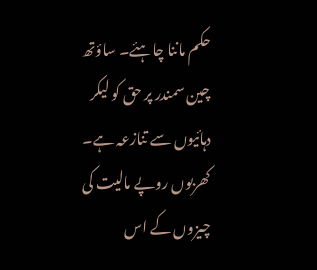حکم ماننا چاہئے۔ ساؤتھ چین سمندر پر حق کو لیکر دہائیوں سے تنازعہ ہے۔ کھربوں روپے مالیت کی چیزوں کے اس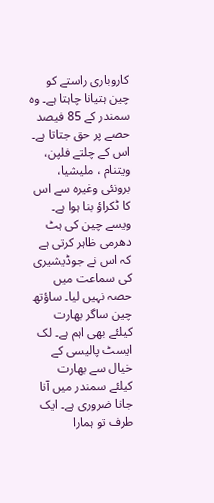کاروباری راستے کو چین ہتیانا چاہتا ہے۔ وہ سمندر کے 85 فیصد حصے پر حق جتاتا ہے۔ اس کے چلتے فلپن، ویتنام ، ملیشیا، برونئی وغیرہ سے اس کا ٹکراؤ بنا ہوا ہے۔ ویسے چین کی ہٹ دھرمی ظاہر کرتی ہے کہ اس نے جوڈیشیری کی سماعت میں حصہ نہیں لیا۔ ساؤتھ چین ساگر بھارت کیلئے بھی اہم ہے۔ لک ایسٹ پالیسی کے خیال سے بھارت کیلئے سمندر میں آنا جانا ضروری ہے۔ ایک طرف تو ہمارا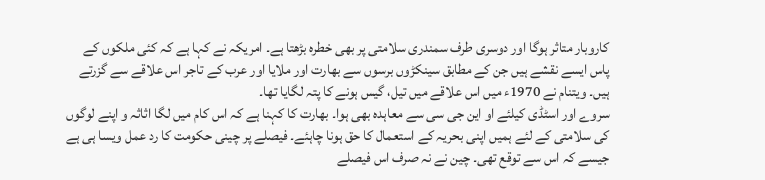کاروبار متاثر ہوگا اور دوسری طرف سمندری سلامتی پر بھی خطرہ بڑھتا ہے۔ امریکہ نے کہا ہے کہ کئی ملکوں کے پاس ایسے نقشے ہیں جن کے مطابق سینکڑوں برسوں سے بھارت اور ملایا اور عرب کے تاجر اس علاقے سے گزرتے ہیں۔ ویتنام نے 1970ء میں اس علاقے میں تیل، گیس ہونے کا پتہ لگایا تھا۔
سروے اور اسٹڈی کیلئے او این جی سی سے معاہدہ بھی ہوا۔ بھارت کا کہنا ہے کہ اس کام میں لگا اثاثہ و اپنے لوگوں کی سلامتی کے لئے ہمیں اپنی بحریہ کے استعمال کا حق ہونا چاہئے۔ فیصلے پر چینی حکومت کا رد عمل ویسا ہی ہے جیسے کہ اس سے توقع تھی۔ چین نے نہ صرف اس فیصلے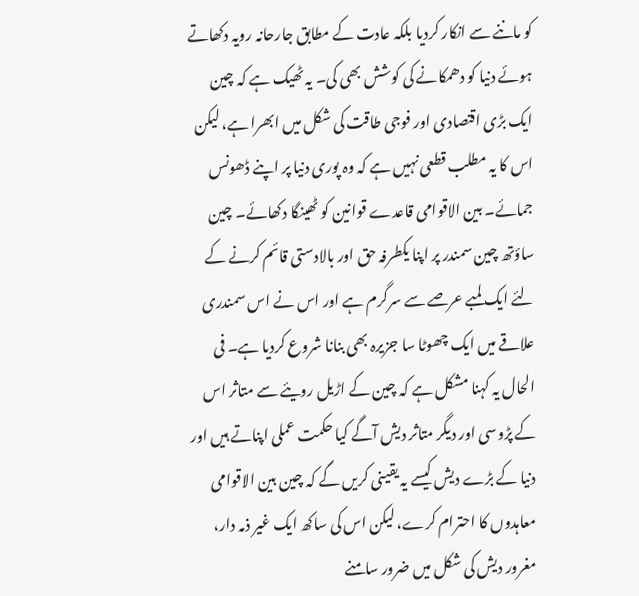کو ماننے سے انکار کردیا بلکہ عادت کے مطابق جارحانہ رویہ دکھاتے ہوئے دنیا کو دھمکانے کی کوشش بھی کی۔ یہ ٹھیک ہے کہ چین ایک بڑی اقتصادی اور فوجی طاقت کی شکل میں ابھرا ہے، لیکن اس کا یہ مطلب قطعی نہیں ہے کہ وہ پوری دنیا پر اپنے ڈھونس جمائے۔ بین الاقوامی قاعدے قوانین کو ٹھینگا دکھائے۔ چین ساؤتھ چین سمندر پر اپنا یکطرفہ حق اور بالادستی قائم کرنے کے لئے ایک لمبے عرصے سے سرگرم ہے اور اس نے اس سمندری علاقے میں ایک چھوٹا سا جزیرہ بھی بنانا شروع کردیا ہے۔ فی الحال یہ کہنا مشکل ہے کہ چین کے اڑیل رویئے سے متاثر اس کے پڑوسی اور دیگر متاثر دیش آگے کیا حکمت عملی اپناتے ہیں اور دنیا کے بڑے دیش کیسے یہ یقینی کریں گے کہ چین بین الاقوامی معاہدوں کا احترام کرے، لیکن اس کی ساکھ ایک غیر ذمہ دار، مغرور دیش کی شکل میں ضرور سامنے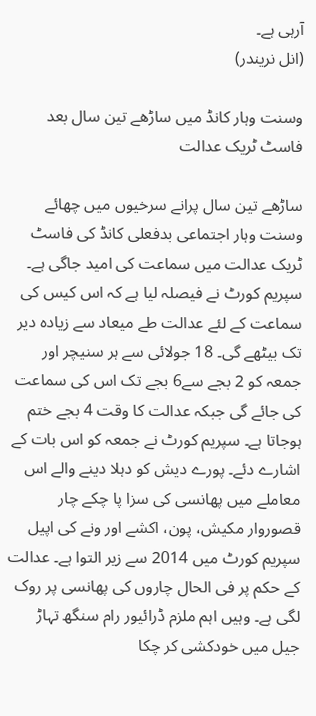آرہی ہے۔
(انل نریندر)

وسنت وہار کانڈ میں ساڑھے تین سال بعد فاسٹ ٹریک عدالت

ساڑھے تین سال پرانے سرخیوں میں چھائے وسنت وہار اجتماعی بدفعلی کانڈ کی فاسٹ ٹریک عدالت میں سماعت کی امید جاگی ہے۔ سپریم کورٹ نے فیصلہ لیا ہے کہ اس کیس کی سماعت کے لئے عدالت طے میعاد سے زیادہ دیر تک بیٹھے گی۔ 18 جولائی سے ہر سنیچر اور جمعہ کو 2 بجے سے6 بجے تک اس کی سماعت کی جائے گی جبکہ عدالت کا وقت 4 بجے ختم ہوجاتا ہے۔ سپریم کورٹ نے جمعہ کو اس بات کے اشارے دئے۔ پورے دیش کو دہلا دینے والے اس معاملے میں پھانسی کی سزا پا چکے چار قصوروار مکیش، پون، اکشے اور ونے کی اپیل سپریم کورٹ میں 2014 سے زیر التوا ہے۔ عدالت کے حکم پر فی الحال چاروں کی پھانسی پر روک لگی ہے۔ وہیں اہم ملزم ڈرائیور رام سنگھ تہاڑ جیل میں خودکشی کر چکا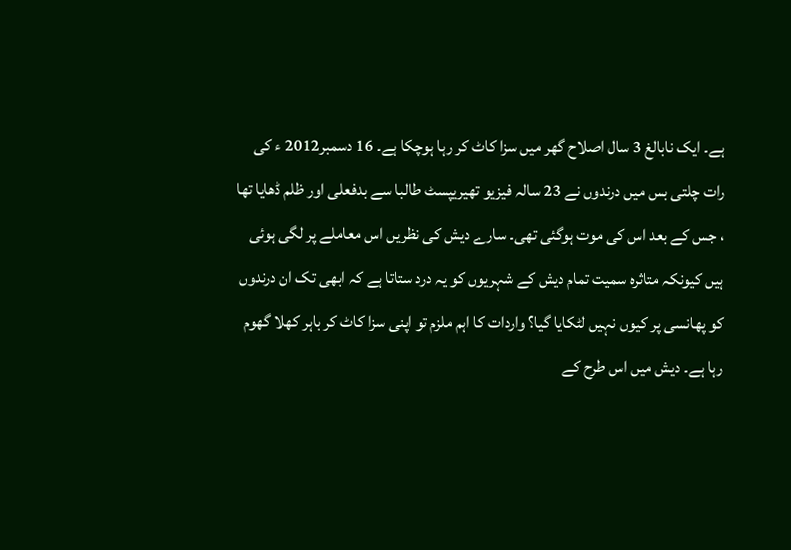ہے۔ ایک نابالغ 3 سال اصلاح گھر میں سزا کاٹ کر رہا ہوچکا ہے۔ 16 دسمبر2012 ء کی رات چلتی بس میں درندوں نے 23 سالہ فیزیو تھیریپسٹ طالبا سے بدفعلی اور ظلم ڈھایا تھا ، جس کے بعد اس کی موت ہوگئی تھی۔ سارے دیش کی نظریں اس معاملے پر لگی ہوئی ہیں کیونکہ متاثرہ سمیت تمام دیش کے شہریوں کو یہ درد ستاتا ہے کہ ابھی تک ان درندوں کو پھانسی پر کیوں نہیں لٹکایا گیا؟ واردات کا اہم ملزم تو اپنی سزا کاٹ کر باہر کھلا گھوم رہا ہے۔ دیش میں اس طرح کے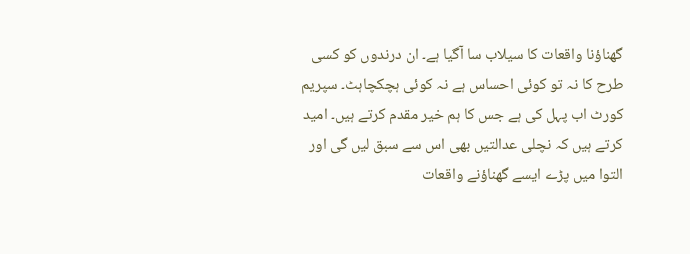گھناؤنا واقعات کا سیلاب سا آگیا ہے۔ ان درندوں کو کسی طرح کا نہ تو کوئی احساس ہے نہ کوئی ہچکچاہٹ۔ سپریم کورٹ اب پہل کی ہے جس کا ہم خیر مقدم کرتے ہیں۔ امید کرتے ہیں کہ نچلی عدالتیں بھی اس سے سبق لیں گی اور التوا میں پڑے ایسے گھناؤنے واقعات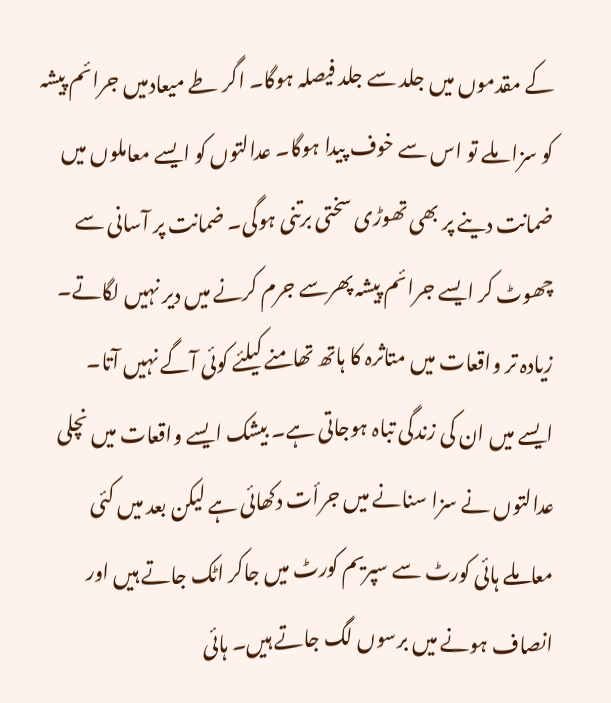کے مقدموں میں جلد سے جلد فیصلہ ہوگا۔ اگر طے میعادمیں جرائم پیشہ کو سزا ملے تو اس سے خوف پیدا ہوگا۔ عدالتوں کو ایسے معاملوں میں ضمانت دینے پر بھی تھوڑی سختی برتنی ہوگی۔ ضمانت پر آسانی سے چھوٹ کر ایسے جرائم پیشہ پھرسے جرم کرنے میں دیر نہیں لگاتے۔ زیادہ تر واقعات میں متاثرہ کا ہاتھ تھامنے کیلئے کوئی آگے نہیں آتا۔
ایسے میں ان کی زندگی تباہ ہوجاتی ہے۔ بیشک ایسے واقعات میں نچلی عدالتوں نے سزا سنانے میں جرأت دکھائی ہے لیکن بعد میں کئی معاملے ہائی کورٹ سے سپریم کورٹ میں جاکر اٹک جاتے ہیں اور انصاف ہونے میں برسوں لگ جاتے ہیں۔ ہائی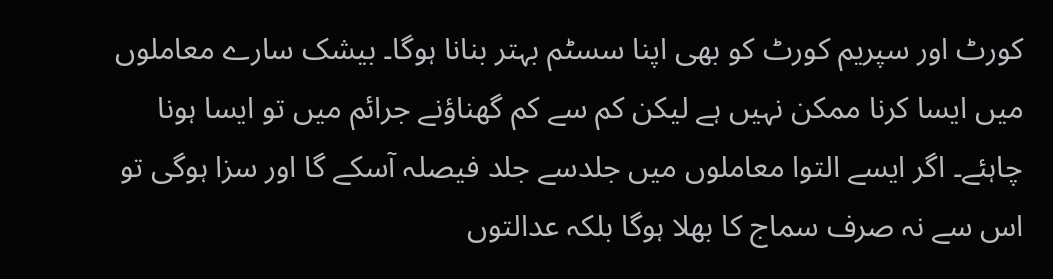کورٹ اور سپریم کورٹ کو بھی اپنا سسٹم بہتر بنانا ہوگا۔ بیشک سارے معاملوں میں ایسا کرنا ممکن نہیں ہے لیکن کم سے کم گھناؤنے جرائم میں تو ایسا ہونا چاہئے۔ اگر ایسے التوا معاملوں میں جلدسے جلد فیصلہ آسکے گا اور سزا ہوگی تو اس سے نہ صرف سماج کا بھلا ہوگا بلکہ عدالتوں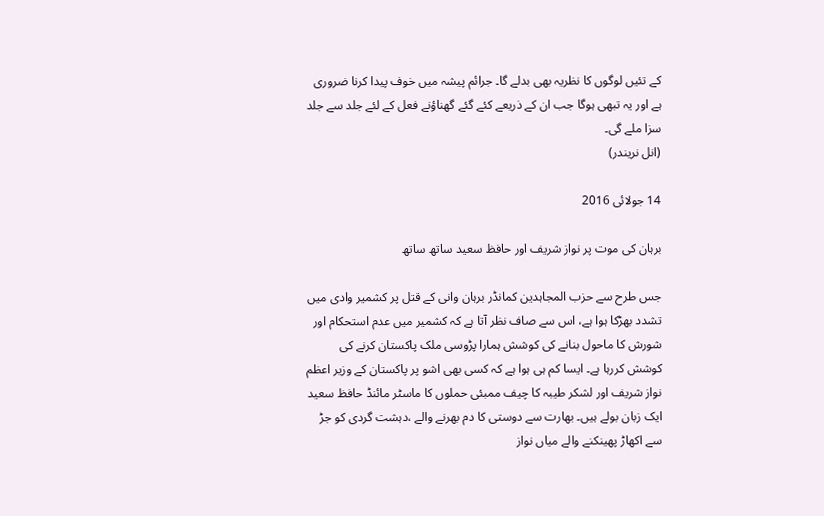کے تئیں لوگوں کا نظریہ بھی بدلے گا۔ جرائم پیشہ میں خوف پیدا کرنا ضروری ہے اور یہ تبھی ہوگا جب ان کے ذریعے کئے گئے گھناؤنے فعل کے لئے جلد سے جلد سزا ملے گی۔
(انل نریندر)

14 جولائی 2016

برہان کی موت پر نواز شریف اور حافظ سعید ساتھ ساتھ

جس طرح سے حزب المجاہدین کمانڈر برہان وانی کے قتل پر کشمیر وادی میں تشدد بھڑکا ہوا ہے، اس سے صاف نظر آتا ہے کہ کشمیر میں عدم استحکام اور شورش کا ماحول بنانے کی کوشش ہمارا پڑوسی ملک پاکستان کرنے کی کوشش کررہا ہے۔ ایسا کم ہی ہوا ہے کہ کسی بھی اشو پر پاکستان کے وزیر اعظم نواز شریف اور لشکر طیبہ کا چیف ممبئی حملوں کا ماسٹر مائنڈ حافظ سعید ایک زبان بولے ہیں۔ بھارت سے دوستی کا دم بھرنے والے ،دہشت گردی کو جڑ سے اکھاڑ پھینکنے والے میاں نواز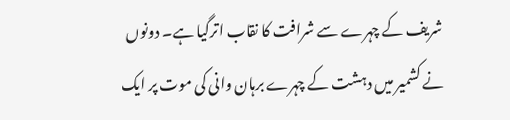شریف کے چہرے سے شرافت کا نقاب اترگیا ہے۔ دونوں نے کشمیر میں دہشت کے چہرے برہان وانی کی موت پر ایک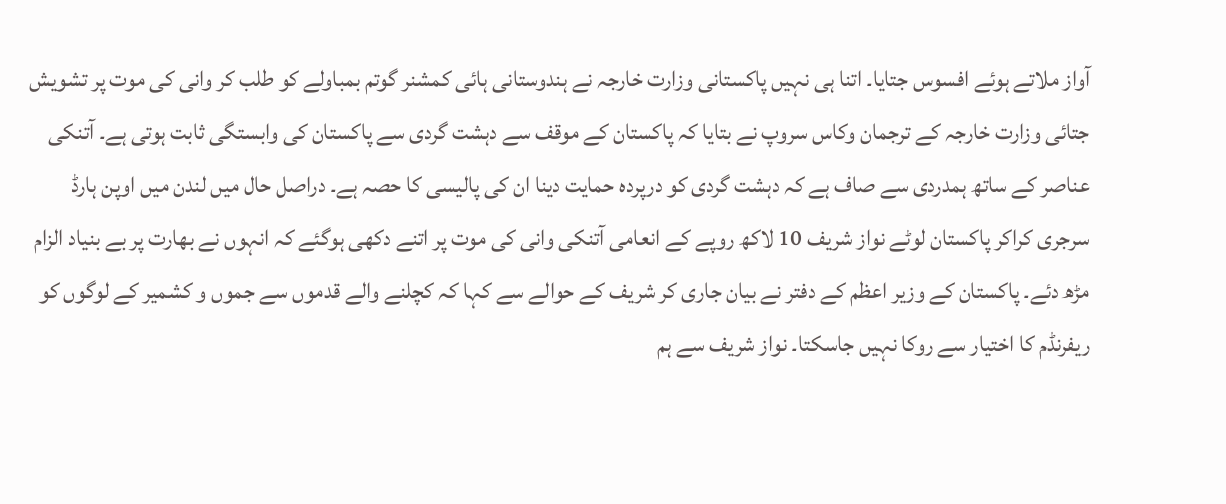آواز ملاتے ہوئے افسوس جتایا۔ اتنا ہی نہیں پاکستانی وزارت خارجہ نے ہندوستانی ہائی کمشنر گوتم بمباولے کو طلب کر وانی کی موت پر تشویش جتائی وزارت خارجہ کے ترجمان وکاس سروپ نے بتایا کہ پاکستان کے موقف سے دہشت گردی سے پاکستان کی وابستگی ثابت ہوتی ہے۔ آتنکی عناصر کے ساتھ ہمدردی سے صاف ہے کہ دہشت گردی کو درپردہ حمایت دینا ان کی پالیسی کا حصہ ہے۔ دراصل حال میں لندن میں اوپن ہارڈ سرجری کراکر پاکستان لوٹے نواز شریف 10 لاکھ روپے کے انعامی آتنکی وانی کی موت پر اتنے دکھی ہوگئے کہ انہوں نے بھارت پر بے بنیاد الزام مڑھ دئے۔ پاکستان کے وزیر اعظم کے دفتر نے بیان جاری کر شریف کے حوالے سے کہا کہ کچلنے والے قدموں سے جموں و کشمیر کے لوگوں کو ریفرنڈم کا اختیار سے روکا نہیں جاسکتا۔ نواز شریف سے ہم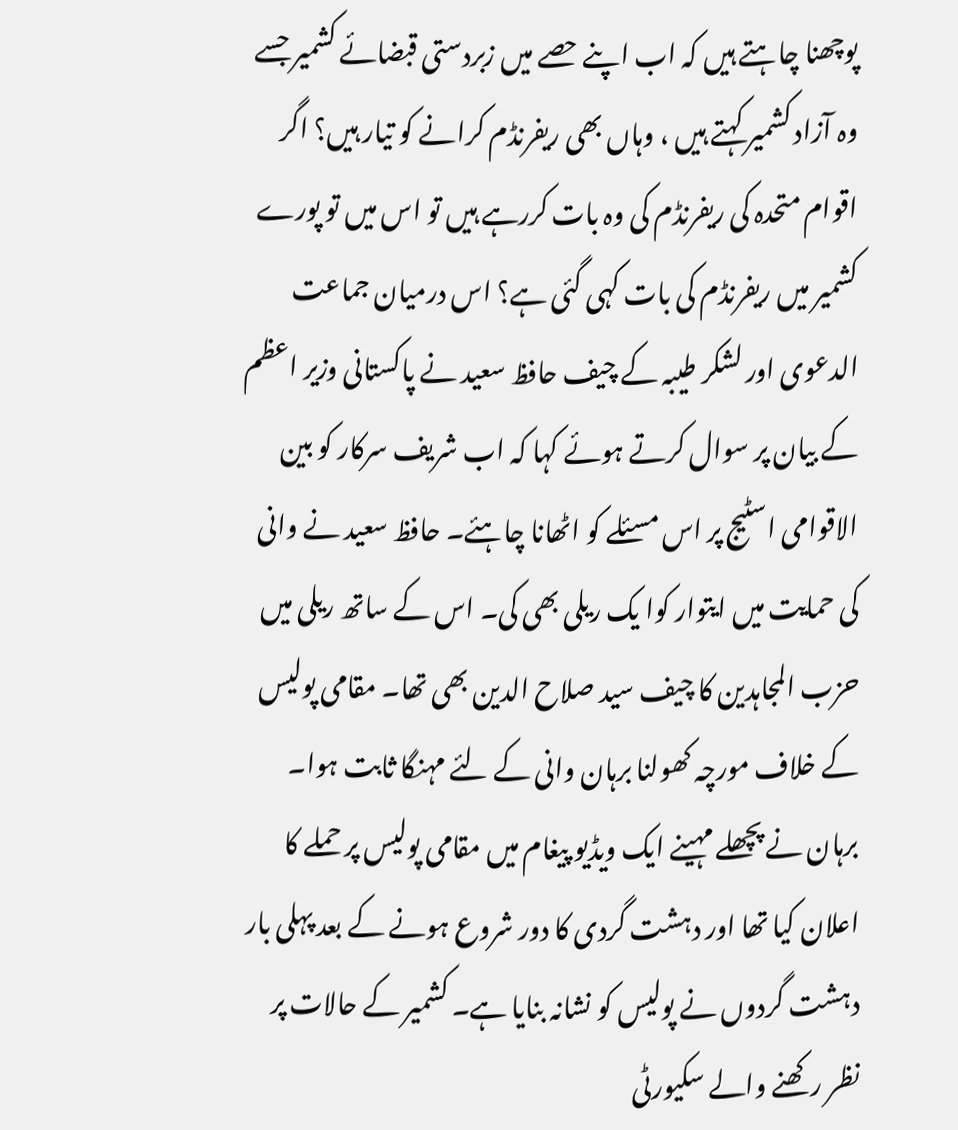پوچھنا چاہتے ہیں کہ اب اپنے حصے میں زبردستی قبضائے کشمیر جسے وہ آزاد کشمیر کہتے ہیں ، وہاں بھی ریفرنڈم کرانے کو تیار ہیں؟ اگر اقوام متحدہ کی ریفرنڈم کی وہ بات کررہے ہیں تو اس میں تو پورے کشمیر میں ریفرنڈم کی بات کہی گئی ہے؟ اس درمیان جماعت الدعوی اور لشکر طیبہ کے چیف حافظ سعید نے پاکستانی وزیر اعظم کے بیان پر سوال کرتے ہوئے کہا کہ اب شریف سرکار کو بین الاقوامی اسٹیج پر اس مسئلے کو اٹھانا چاہئے۔ حافظ سعید نے وانی کی حمایت میں ایتوار کوا یک ریلی بھی کی۔ اس کے ساتھ ریلی میں حزب المجاہدین کا چیف سید صلاح الدین بھی تھا۔ مقامی پولیس کے خلاف مورچہ کھولنا برہان وانی کے لئے مہنگا ثابت ہوا۔ برہان نے پچھلے مہینے ایک ویڈیو پیغام میں مقامی پولیس پر حملے کا اعلان کیا تھا اور دہشت گردی کا دور شروع ہونے کے بعد پہلی بار دہشت گردوں نے پولیس کو نشانہ بنایا ہے۔ کشمیر کے حالات پر نظر رکھنے والے سکیورٹی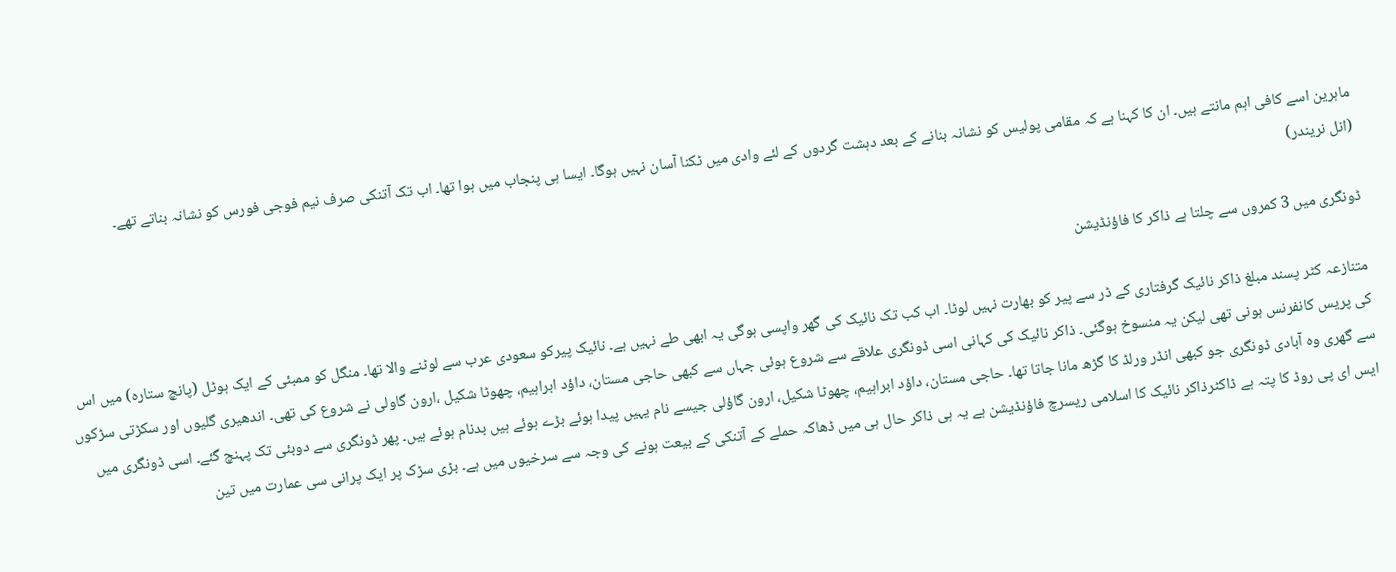ماہرین اسے کافی اہم مانتے ہیں۔ ان کا کہنا ہے کہ مقامی پولیس کو نشانہ بنانے کے بعد دہشت گردوں کے لئے وادی میں ٹکنا آسان نہیں ہوگا۔ ایسا ہی پنجاب میں ہوا تھا۔ اب تک آتنکی صرف نیم فوجی فورس کو نشانہ بناتے تھے۔
(انل نریندر)

ڈونگری میں 3 کمروں سے چلتا ہے ذاکر کا فاؤنڈیشن

متنازعہ کٹر پسند مبلغ ذاکر نائیک گرفتاری کے ڈر سے پیر کو بھارت نہیں لوٹا۔ اب کب تک نائیک کی گھر واپسی ہوگی یہ ابھی طے نہیں ہے۔ نائیک پیرکو سعودی عرب سے لوٹنے والا تھا۔ منگل کو ممبئی کے ایک ہوٹل (پانچ ستارہ) میں اس کی پریس کانفرنس ہونی تھی لیکن یہ منسوخ ہوگئی۔ ذاکر نائیک کی کہانی اسی ڈونگری علاقے سے شروع ہوئی جہاں سے کبھی حاجی مستان، داؤد ابراہیم، چھوٹا شکیل ،ارون گاولی نے شروع کی تھی۔ اندھیری گلیوں اور سکڑتی سڑکوں سے گھری وہ آبادی ڈونگری جو کبھی انڈر ورلڈ کا گڑھ مانا جاتا تھا۔ حاجی مستان، داؤد ابراہیم، چھوٹا شکیل، ارون گاؤلی جیسے نام یہیں پیدا ہوئے بڑے ہوئے ہیں بدنام ہوئے ہیں۔ پھر ڈونگری سے دوبئی تک پہنچ گئے۔ اسی ڈونگری میں ایس ای پی روڈ کا پتہ ہے ڈاکٹرذاکر نائیک کا اسلامی ریسرچ فاؤنڈیشن ہے یہ ہی ذاکر حال ہی میں ڈھاکہ حملے کے آتنکی کے بیعت ہونے کی وجہ سے سرخیوں میں ہے۔ بڑی سڑک پر ایک پرانی سی عمارت میں تین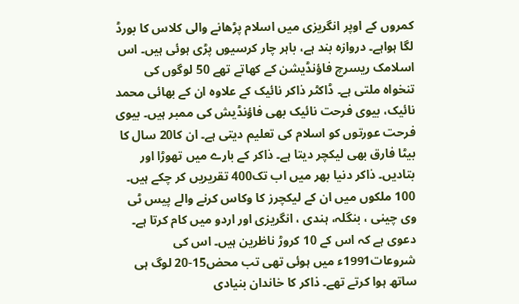کمروں کے اوپر انگریزی میں اسلام پڑھانے والی کلاس کا بورڈ لگا ہواہے۔ دروازہ بند ہے، باہر چار کرسیوں پڑی ہوئی ہیں۔ اس اسلامک ریسرچ فاؤنڈیشن کے کھاتے تھے 50 لوگوں کی تنخواہ ملتی ہے۔ ڈاکٹر ذاکر نائیک کے علاوہ ان کے بھائی محمد نائیک، بیوی فرحت نائیک بھی فاؤنڈیش کی ممبر ہیں۔ بیوی فرحت عورتوں کو اسلام کی تعلیم دیتی ہے۔ ان کا20 سال کا بیٹا فارق بھی لیکچر دیتا ہے۔ ذاکر کے بارے میں تھوڑا اور بتادیں۔ ذاکر دنیا بھر میں اب تک400 تقریریں کر چکے ہیں۔ 100 ملکوں میں ان کے لیکچرز کا وکاس کرنے والے پیس ٹی وی چینی ، بنگلہ، ہندی ، انگریزی اور اردو میں کام کرتا ہے۔ دعوی ہے کہ اس کے 10 کروڑ ناظرین ہیں۔ اس کی شروعات1991ء میں ہوئی تھی تب محض15-20 لوگ ہی ساتھ ہوا کرتے تھے۔ ذاکر کا خاندان بنیادی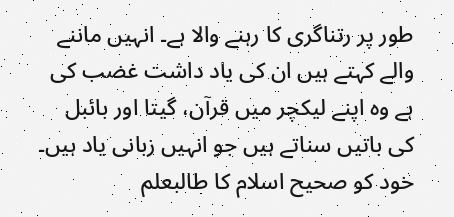طور پر رتناگری کا رہنے والا ہے۔ انہیں ماننے والے کہتے ہیں ان کی یاد داشت غضب کی ہے وہ اپنے لیکچر میں قرآن، گیتا اور بائبل کی باتیں سناتے ہیں جو انہیں زبانی یاد ہیں۔ خود کو صحیح اسلام کا طالبعلم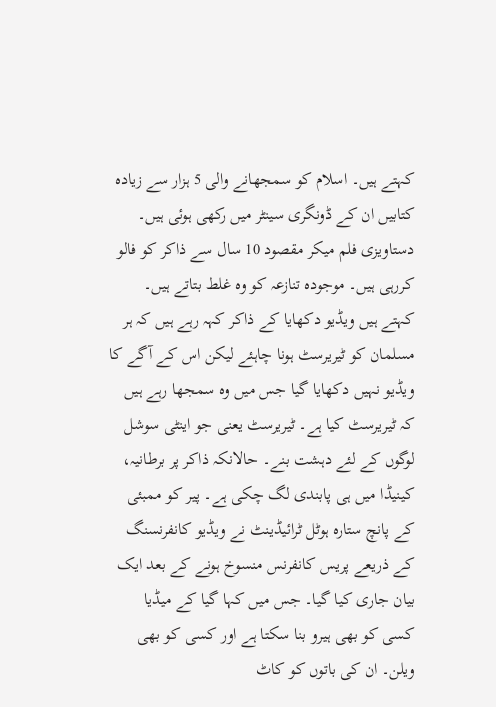کہتے ہیں۔ اسلام کو سمجھانے والی 5 ہزار سے زیادہ کتابیں ان کے ڈونگری سینٹر میں رکھی ہوئی ہیں۔ دستاویزی فلم میکر مقصود 10 سال سے ذاکر کو فالو کررہی ہیں۔ موجودہ تنازعہ کو وہ غلط بتاتے ہیں۔ کہتے ہیں ویڈیو دکھایا کے ذاکر کہہ رہے ہیں کہ ہر مسلمان کو ٹیریرسٹ ہونا چاہئے لیکن اس کے آگے کا ویڈیو نہیں دکھایا گیا جس میں وہ سمجھا رہے ہیں کہ ٹیریرسٹ کیا ہے۔ ٹیریرسٹ یعنی جو اینٹی سوشل لوگوں کے لئے دہشت بنے۔ حالانکہ ذاکر پر برطانیہ، کینیڈا میں ہی پابندی لگ چکی ہے۔ پیر کو ممبئی کے پانچ ستارہ ہوٹل ٹرائیڈینٹ نے ویڈیو کانفرنسنگ کے ذریعے پریس کانفرنس منسوخ ہونے کے بعد ایک بیان جاری کیا گیا۔ جس میں کہا گیا کے میڈیا کسی کو بھی ہیرو بنا سکتا ہے اور کسی کو بھی ویلن۔ ان کی باتوں کو کاٹ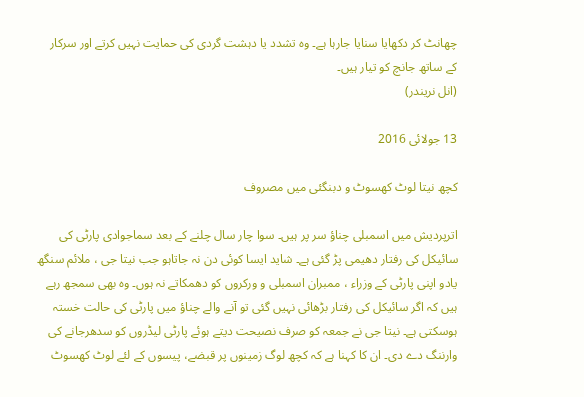چھانٹ کر دکھایا سنایا جارہا ہے۔ وہ تشدد یا دہشت گردی کی حمایت نہیں کرتے اور سرکار کے ساتھ جانچ کو تیار ہیں۔
(انل نریندر)

13 جولائی 2016

کچھ نیتا لوٹ کھسوٹ و دبنگئی میں مصروف

اترپردیش میں اسمبلی چناؤ سر پر ہیں۔ سوا چار سال چلنے کے بعد سماجوادی پارٹی کی سائیکل کی رفتار دھیمی پڑ گئی ہے۔ شاید ایسا کوئی دن نہ جاتاہو جب نیتا جی ، ملائم سنگھ یادو اپنی پارٹی کے وزراء ، ممبران اسمبلی و ورکروں کو دھمکاتے نہ ہوں۔ وہ بھی سمجھ رہے ہیں کہ اگر سائیکل کی رفتار بڑھائی نہیں گئی تو آنے والے چناؤ میں پارٹی کی حالت خستہ ہوسکتی ہے۔ نیتا جی نے جمعہ کو صرف نصیحت دیتے ہوئے پارٹی لیڈروں کو سدھرجانے کی وارننگ دے دی۔ ان کا کہنا ہے کہ کچھ لوگ زمینوں پر قبضے، پیسوں کے لئے لوٹ کھسوٹ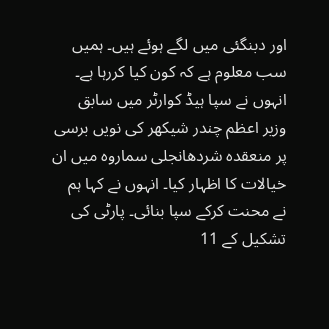اور دبنگئی میں لگے ہوئے ہیں۔ ہمیں سب معلوم ہے کہ کون کیا کررہا ہے۔ انہوں نے سپا ہیڈ کوارٹر میں سابق وزیر اعظم چندر شیکھر کی نویں برسی پر منعقدہ شردھانجلی سماروہ میں ان خیالات کا اظہار کیا۔ انہوں نے کہا ہم نے محنت کرکے سپا بنائی۔ پارٹی کی تشکیل کے 11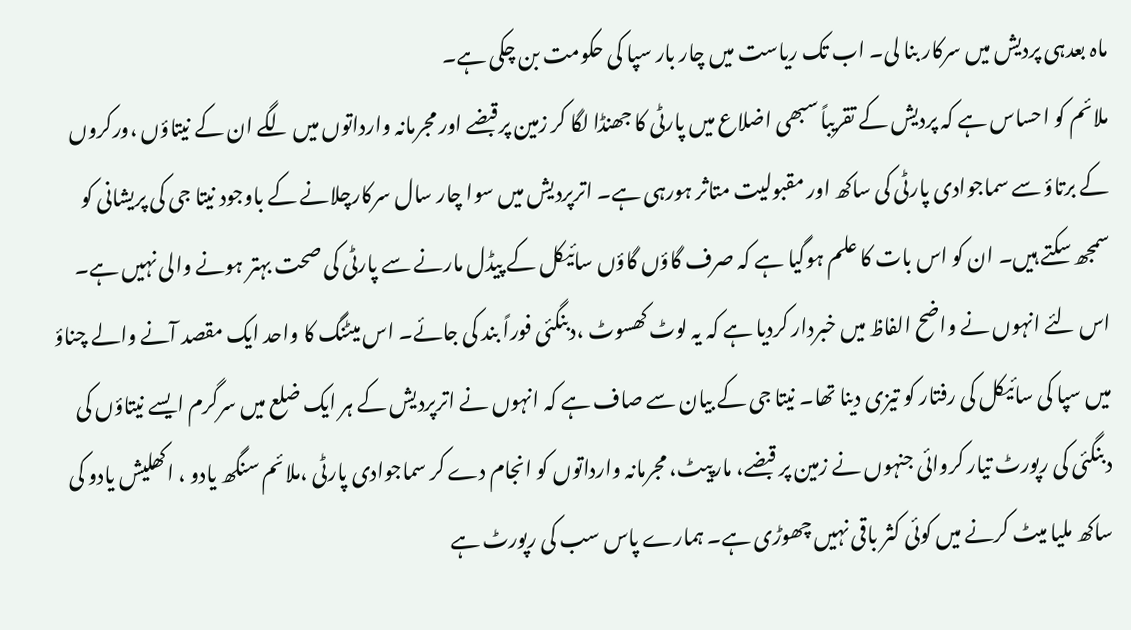ماہ بعدہی پردیش میں سرکار بنا لی۔ اب تک ریاست میں چار بار سپا کی حکومت بن چکی ہے۔
ملائم کو احساس ہے کہ پردیش کے تقریباً سبھی اضلاع میں پارٹی کا جھنڈا لگا کر زمین پرقبضے اور مجرمانہ وارداتوں میں لگے ان کے نیتاؤں ،ورکروں کے برتاؤ سے سماجوادی پارٹی کی ساکھ اور مقبولیت متاثر ہورہی ہے۔ اترپردیش میں سوا چار سال سرکارچلانے کے باوجود نیتا جی کی پریشانی کو سمجھ سکتے ہیں۔ ان کو اس بات کا علم ہوگیا ہے کہ صرف گاؤں گاؤں سائیکل کے پیڈل مارنے سے پارٹی کی صحت بہتر ہونے والی نہیں ہے۔ اس لئے انہوں نے واضح الفاظ میں خبردار کردیا ہے کہ یہ لوٹ کھسوٹ ،دبنگئی فوراً بند کی جائے۔ اس میٹنگ کا واحد ایک مقصد آنے والے چناؤ میں سپا کی سائیکل کی رفتار کو تیزی دینا تھا۔ نیتا جی کے بیان سے صاف ہے کہ انہوں نے اترپردیش کے ہر ایک ضلع میں سرگرم ایسے نیتاؤں کی دبنگئی کی رپورٹ تیار کروائی جنہوں نے زمین پر قبضے، مارپیٹ، مجرمانہ وارداتوں کو انجام دے کر سماجوادی پارٹی ،ملائم سنگھ یادو ، اکھلیش یادو کی ساکھ ملیا میٹ کرنے میں کوئی کثر باقی نہیں چھوڑی ہے۔ ہمارے پاس سب کی رپورٹ ہے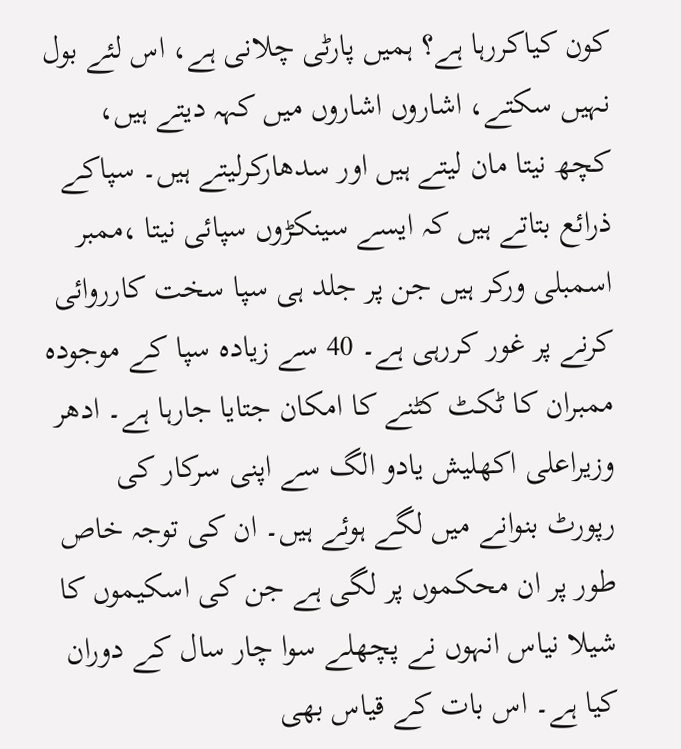کون کیاکررہا ہے؟ ہمیں پارٹی چلانی ہے، اس لئے بول نہیں سکتے، اشاروں اشاروں میں کہہ دیتے ہیں، کچھ نیتا مان لیتے ہیں اور سدھارکرلیتے ہیں۔ سپاکے ذرائع بتاتے ہیں کہ ایسے سینکڑوں سپائی نیتا ،ممبر اسمبلی ورکر ہیں جن پر جلد ہی سپا سخت کارروائی کرنے پر غور کررہی ہے۔ 40 سے زیادہ سپا کے موجودہ ممبران کا ٹکٹ کٹنے کا امکان جتایا جارہا ہے۔ ادھر وزیراعلی اکھلیش یادو الگ سے اپنی سرکار کی رپورٹ بنوانے میں لگے ہوئے ہیں۔ ان کی توجہ خاص طور پر ان محکموں پر لگی ہے جن کی اسکیموں کا شیلا نیاس انہوں نے پچھلے سوا چار سال کے دوران کیا ہے۔ اس بات کے قیاس بھی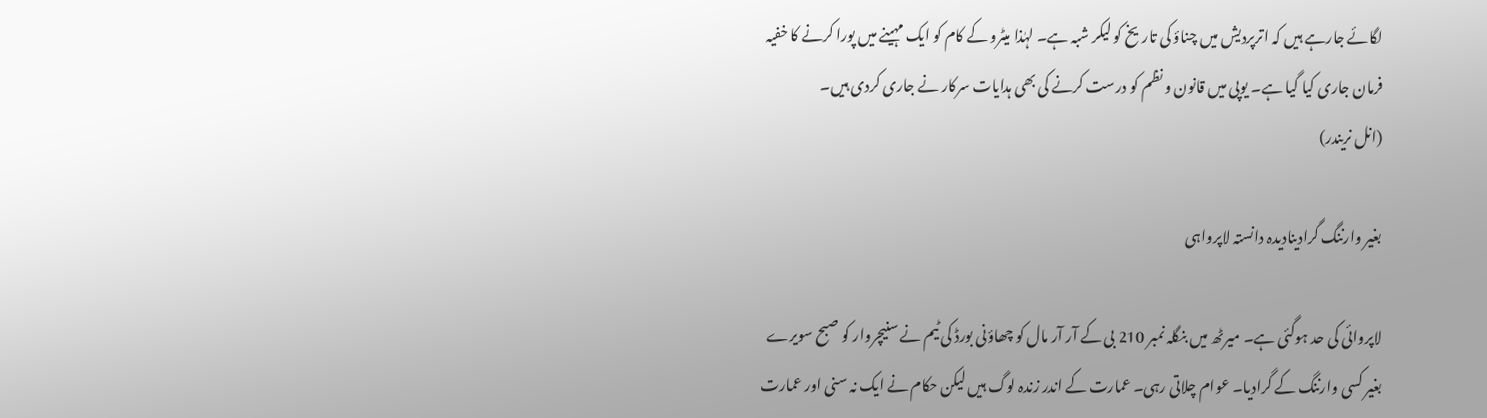لگائے جارہے ہیں کہ اترپردیش میں چناؤ کی تاریخ کو لیکر شبہ ہے۔ لہٰذا میٹرو کے کام کو ایک مہینے میں پورا کرنے کا خفیہ فرمان جاری کیا گیا ہے۔ یوپی میں قانون و نظم کو درست کرنے کی بھی ہدایات سرکار نے جاری کردی ہیں۔
(انل نریندر)

بغیر وارننگ گرادینادیدہ دانستہ لاپرواہی

لاپروائی کی حد ہوگئی ہے۔ میرٹھ میں بنگلہ نمبر 210 بی کے آر آر مال کو چھاؤنی بورڈ کی ٹیم نے سنیچروار کو صبح سویرے بغیر کسی وارننگ کے گرادیا۔ عوام چلاتی رہی۔ عمارت کے اندر زندہ لوگ ہیں لیکن حکام نے ایک نہ سنی اور عمارت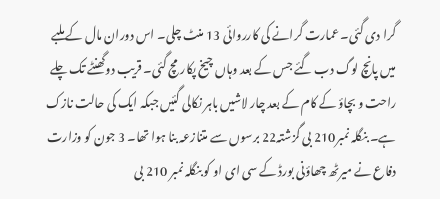گرا دی گئی۔ عمارت گرانے کی کارروائی 13 منٹ چلی۔ اس دوران مال کے ملبے میں پانچ لوگ دب گئے جس کے بعد وہاں چیخ پکار مچ گئی۔ قریب دوگھنٹے تک چلے راحت و بچاؤ کے کام کے بعد چار لاشیں باہر نکالی گئیں جبکہ ایک کی حالت نازک ہے۔ بنگلہ نمبر210 بی گزشتہ22 برسوں سے متنازعہ بنا ہوا تھا۔ 3 جون کو وزارت دفاع نے میرٹھ چھاؤنی بورڈ کے سی ای او کو بنگلہ نمبر 210 بی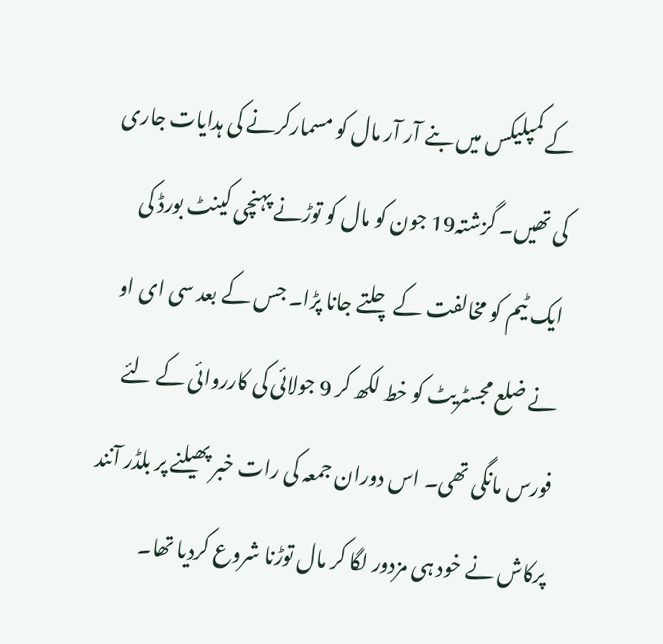کے کمپلیکس میں بنے آر آر مال کو مسمارکرنے کی ہدایات جاری کی تھیں۔ گزشتہ19 جون کو مال کو توڑنے پہنچی کینٹ بورڈ کی ایک ٹیم کو مخالفت کے چلتے جانا پڑا۔ جس کے بعد سی ای او نے ضلع مجسٹریٹ کو خط لکھ کر 9 جولائی کی کارروائی کے لئے فورس مانگی تھی۔ اس دوران جمعہ کی رات خبر پھیلنے پر بلڈر آنند پرکاش نے خود ہی مزدور لگا کر مال توڑنا شروع کردیا تھا۔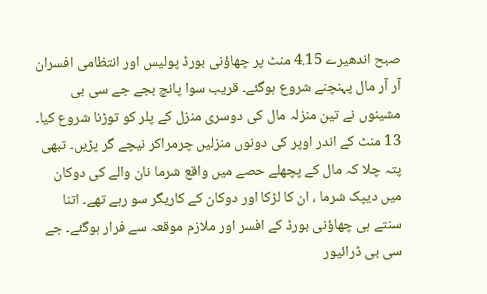صبح اندھیرے 4.15 منٹ پر چھاؤنی بورڈ پولیس اور انتظامی افسران آر آر مال پہنچنے شروع ہوگئے۔ قریب سوا پانچ بجے جے سی بی مشینوں نے تین منزلہ مال کی دوسری منزل کے پلر کو توڑنا شروع کیا۔ 13 منٹ کے اندر اوپر کی دونوں منزلیں چرمراکر نیچے گر پڑیں۔ تبھی پتہ چلا کہ مال کے پچھلے حصے میں واقع شرما نان والے کی دوکان میں دیپک شرما ، ان کا لڑکا اور دوکان کے کاریگر سو رہے تھے۔ اتنا سنتے ہی چھاؤنی بورڈ کے افسر اور ملازم موقعہ سے فرار ہوگئے۔ جے سی بی ڈرائیور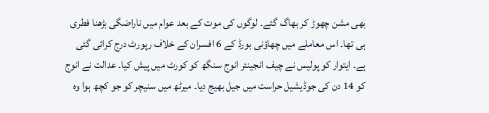بھی مشن چھوڑ کر بھاگ گئے۔ لوگوں کی موت کے بعد عوام میں ناراضگی بڑھنا فطری ہی تھا۔ اس معاملے میں چھاؤنی بورڈ کے 6 افسران کے خلاف رپورٹ درج کرائی گئی ہے۔ ایتوار کو پولیس نے چیف انجینئر انوج سنگھ کو کورٹ میں پیش کیا۔ عدالت نے انوج کو 14 دن کی جوڈیشیل حراست میں جیل بھیج دیا۔ میرٹھ میں سنیچر کو جو کچھ ہوا وہ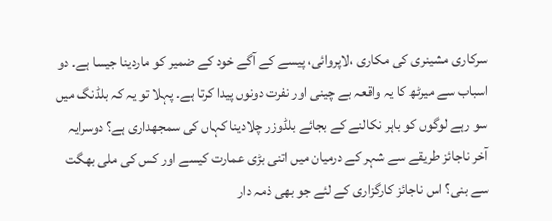سرکاری مشینری کی مکاری ،لاپروائی، پیسے کے آگے خود کے ضمیر کو ماردینا جیسا ہے۔ دو اسباب سے میرٹھ کا یہ واقعہ بے چینی اور نفرت دونوں پیدا کرتا ہے۔ پہلا تو یہ کہ بلڈنگ میں سو رہے لوگوں کو باہر نکالنے کے بجائے بلڈوزر چلادینا کہاں کی سمجھداری ہے؟ دوسرایہ آخر ناجائز طریقے سے شہر کے درمیان میں اتنی بڑی عمارت کیسے اور کس کی ملی بھگت سے بنی؟ اس ناجائز کارگزاری کے لئے جو بھی ذمہ دار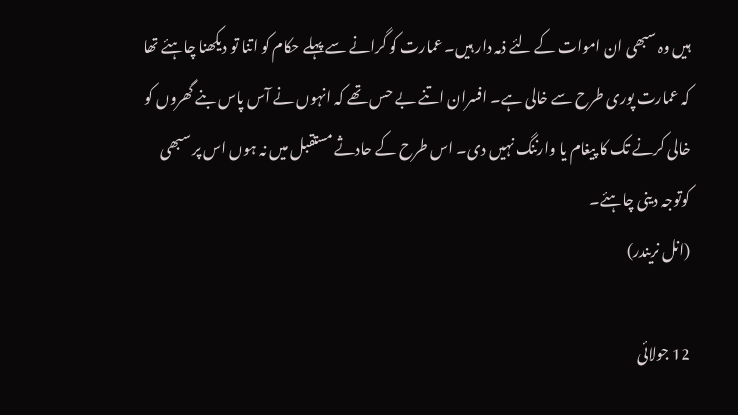ہیں وہ سبھی ان اموات کے لئے ذمہ دار ہیں۔ عمارت کو گرانے سے پہلے حکام کو اتنا تو دیکھنا چاہئے تھا کہ عمارت پوری طرح سے خالی ہے۔ افسران اتنے بے حس تھے کہ انہوں نے آس پاس بنے گھروں کو خالی کرنے تک کا پیغام یا وارننگ نہیں دی۔ اس طرح کے حادثے مستقبل میں نہ ہوں اس پر سبھی کوتوجہ دینی چاہئے۔
(انل نریندر)

12 جولائی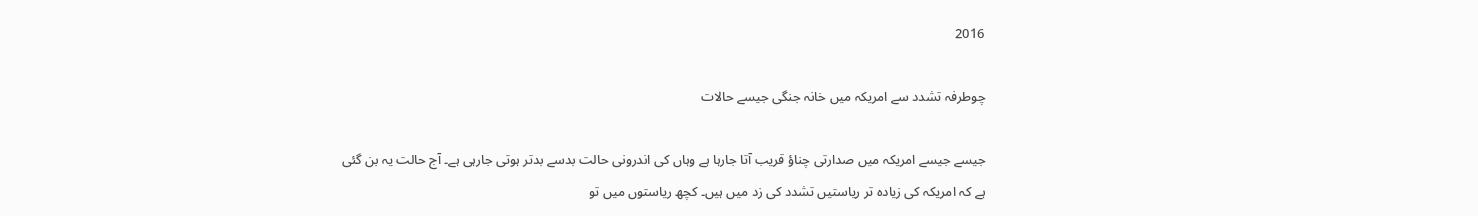2016

چوطرفہ تشدد سے امریکہ میں خانہ جنگی جیسے حالات

جیسے جیسے امریکہ میں صدارتی چناؤ قریب آتا جارہا ہے وہاں کی اندرونی حالت بدسے بدتر ہوتی جارہی ہے۔ آج حالت یہ بن گئی ہے کہ امریکہ کی زیادہ تر ریاستیں تشدد کی زد میں ہیں۔ کچھ ریاستوں میں تو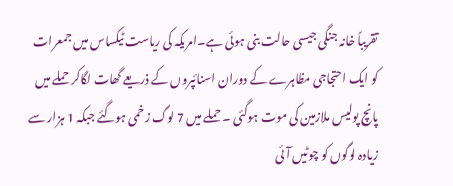تقریباً خانہ جنگی جیسی حالت بنی ہوئی ہے۔امریکہ کی ریاست ٹیکساس میں جمعرات کو ایک احتجاجی مظاہرے کے دوران اسنائپروں کے ذریعے گھات لگاکر حملے میں پانچ پولیس ملازمین کی موت ہوگئی ۔ حملے میں 7 لوگ زخمی ہوگئے جبکہ 1 ہزار سے زیادہ لوگوں کو چوٹیں آئی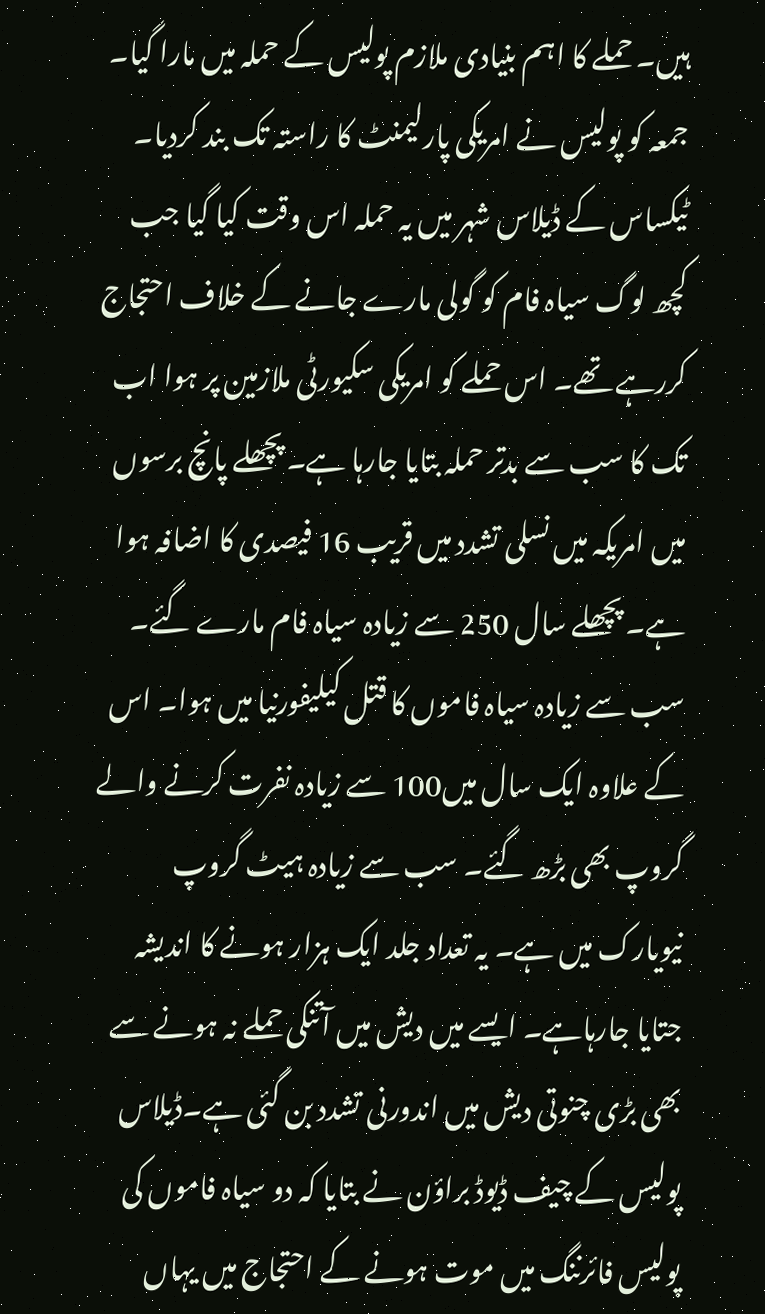ہیں۔ حملے کا اہم بنیادی ملازم پولیس کے حملہ میں مارا گیا۔ جمعہ کو پولیس نے امریکی پارلیمنٹ کا راستہ تک بند کردیا۔ ٹیکساس کے ڈیلاس شہر میں یہ حملہ اس وقت کیا گیا جب کچھ لوگ سیاہ فام کو گولی مارے جانے کے خلاف احتجاج کررہے تھے۔ اس حملے کو امریکی سکیورٹی ملازمین پر ہوا اب تک کا سب سے بدتر حملہ بتایا جارہا ہے۔ پچھلے پانچ برسوں میں امریکہ میں نسلی تشدد میں قریب 16 فیصدی کا اضافہ ہوا ہے۔ پچھلے سال 250 سے زیادہ سیاہ فام مارے گئے۔ سب سے زیادہ سیاہ فاموں کا قتل کیلیفورنیا میں ہوا۔ اس کے علاوہ ایک سال میں100 سے زیادہ نفرت کرنے والے گروپ بھی بڑھ گئے۔ سب سے زیادہ ہیٹ گروپ نیویارک میں ہے۔ یہ تعداد جلد ایک ہزار ہونے کا اندیشہ جتایا جارہاہے۔ ایسے میں دیش میں آتنکی حملے نہ ہونے سے بھی بڑی چنوتی دیش میں اندورنی تشدد بن گئی ہے۔ڈیلاس پولیس کے چیف ڈیوڈ براؤن نے بتایا کہ دو سیاہ فاموں کی پولیس فائرننگ میں موت ہونے کے احتجاج میں یہاں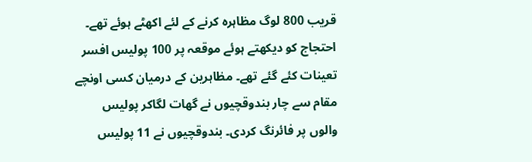قریب 800 لوگ مظاہرہ کرنے کے لئے اکھٹے ہوئے تھے۔ احتجاج کو دیکھتے ہوئے موقعہ پر 100 پولیس افسر تعینات کئے گئے تھے۔ مظاہرین کے درمیان کسی اونچے مقام سے چار بندوقچیوں نے گھات لگاکر پولیس والوں پر فائرنگ کردی۔ بندوقچیوں نے 11 پولیس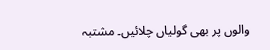والوں پر بھی گولیاں چلائیں۔ مشتبہ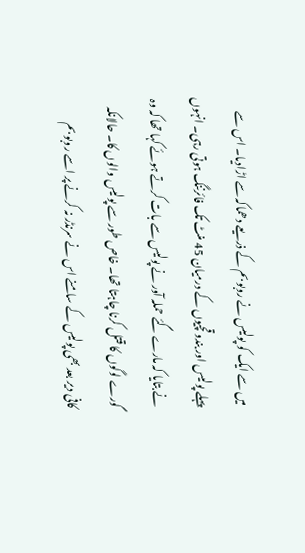میں سے ایک کو پولیس نے روبو بم کے ذریعے دھماکہ سے اڑادیا۔ اس سے پہلے پولیس اور بندوقچیوں کے درمیان 45 منٹ تک فائرننگ ہوتی رہی۔ انہوں نے بتایا کہ مارے گئے حملہ آور نے پولیس سے بات کرتے ہوئے کہا تھا کہ وہ گورے لوگوں کا قتل کرنا چاہتا تھا۔ خاص طور سے پولیس والوں کا۔ حالانکہ کافی دیر بعد بھی پولیس کے سامنے اس نے سرنڈر نہ کرنے پر اسے روبو بم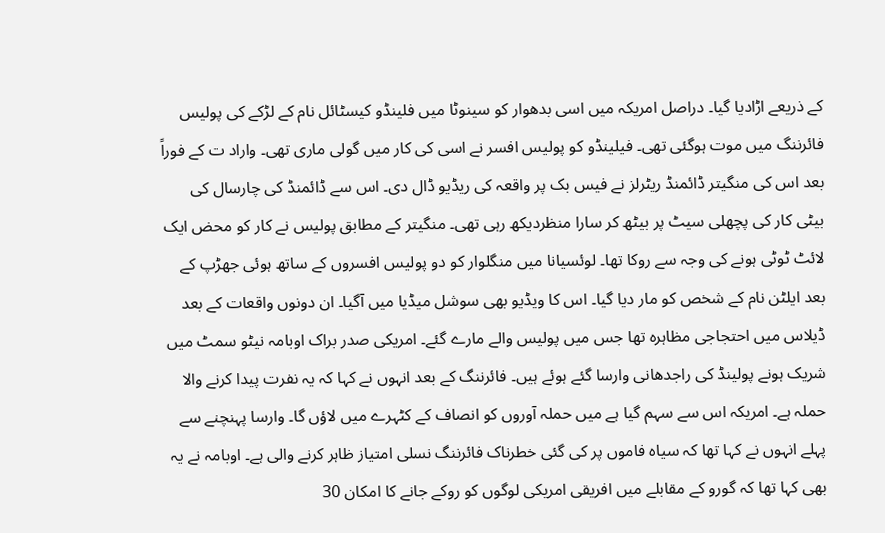کے ذریعے اڑادیا گیا۔ دراصل امریکہ میں اسی بدھوار کو سینوٹا میں فلینڈو کیسٹائل نام کے لڑکے کی پولیس فائرننگ میں موت ہوگئی تھی۔ فیلینڈو کو پولیس افسر نے اسی کی کار میں گولی ماری تھی۔ واراد ت کے فوراً بعد اس کی منگیتر ڈائمنڈ ریٹرلز نے فیس بک پر واقعہ کی ریڈیو ڈال دی۔ اس سے ڈائمنڈ کی چارسال کی بیٹی کار کی پچھلی سیٹ پر بیٹھ کر سارا منظردیکھ رہی تھی۔ منگیتر کے مطابق پولیس نے کار کو محض ایک لائٹ ٹوٹی ہونے کی وجہ سے روکا تھا۔ لوئسیانا میں منگلوار کو دو پولیس افسروں کے ساتھ ہوئی جھڑپ کے بعد ایلٹن نام کے شخص کو مار دیا گیا۔ اس کا ویڈیو بھی سوشل میڈیا میں آگیا۔ ان دونوں واقعات کے بعد ڈیلاس میں احتجاجی مظاہرہ تھا جس میں پولیس والے مارے گئے۔ امریکی صدر براک اوبامہ نیٹو سمٹ میں شریک ہونے پولینڈ کی راجدھانی وارسا گئے ہوئے ہیں۔ فائرننگ کے بعد انہوں نے کہا کہ یہ نفرت پیدا کرنے والا حملہ ہے۔ امریکہ اس سے سہم گیا ہے میں حملہ آوروں کو انصاف کے کٹہرے میں لاؤں گا۔ وارسا پہنچنے سے پہلے انہوں نے کہا تھا کہ سیاہ فاموں پر کی گئی خطرناک فائرننگ نسلی امتیاز ظاہر کرنے والی ہے۔ اوبامہ نے یہ بھی کہا تھا کہ گورو کے مقابلے میں افریقی امریکی لوگوں کو روکے جانے کا امکان 30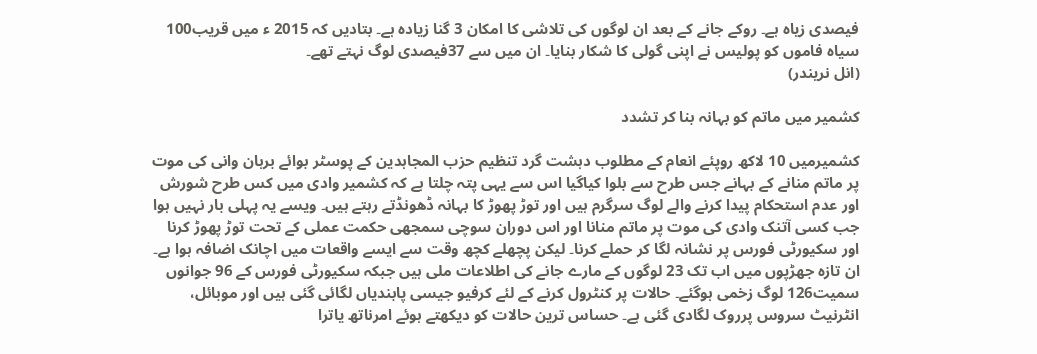فیصدی زیاہ ہے۔ روکے جانے کے بعد ان لوگوں کی تلاشی کا امکان 3 گنا زیادہ ہے۔ بتادیں کہ 2015 ء میں قریب100 سیاہ فاموں کو پولیس نے اپنی گولی کا شکار بنایا۔ ان میں سے 37فیصدی لوگ نہتے تھے۔
(انل نریندر)

کشمیر میں ماتم کو بہانہ بنا کر تشدد

کشمیرمیں 10 لاکھ روپئے انعام کے مطلوب دہشت گرد تنظیم حزب المجاہدین کے پوسٹر بوائے برہان وانی کی موت پر ماتم منانے کے بہانے جس طرح سے بلوا کیاگیا اس سے یہی پتہ چلتا ہے کہ کشمیر وادی میں کس طرح شورش اور عدم استحکام پیدا کرنے والے لوگ سرگرم ہیں اور توڑ پھوڑ کا بہانہ ڈھونڈتے رہتے ہیں۔ ویسے یہ پہلی بار نہیں ہوا جب کسی آتنک وادی کی موت پر ماتم منانا اور اس دوران سوچی سمجھی حکمت عملی کے تحت توڑ پھوڑ کرنا اور سکیورٹی فورس پر نشانہ لگا کر حملے کرنا۔ لیکن پچھلے کچھ وقت سے ایسے واقعات میں اچانک اضافہ ہوا ہے۔ ان تازہ جھڑپوں میں اب تک 23 لوگوں کے مارے جانے کی اطلاعات ملی ہیں جبکہ سکیورٹی فورس کے 96 جوانوں سمیت126 لوگ زخمی ہوگئے۔ حالات پر کنٹرول کرنے کے لئے کرفیو جیسی پابندیاں لگائی گئی ہیں اور موبائل، انٹرنیٹ سروس پرروک لگادی گئی ہے۔ حساس ترین حالات کو دیکھتے ہوئے امرناتھ یاترا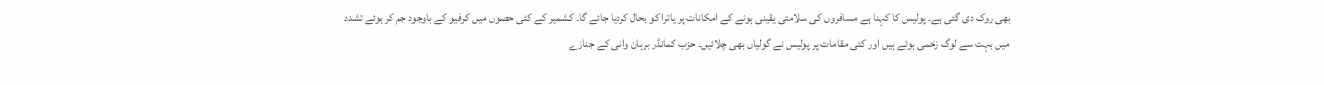بھی روک دی گئی ہے۔ پولیس کا کہنا ہے مسافروں کی سلامتی یقینی ہونے کے امکانات پر یاترا کو بحال کردیا جائے گا۔ کشمیر کے کئی حصوں میں کرفیو کے باوجود جم کر ہوئے تشدد میں بہت سے لوگ زخمی ہوئے ہیں اور کئی مقامات پر پولیس نے گولیاں بھی چلائیں۔ حزب کمانڈر برہان وانی کے جنازے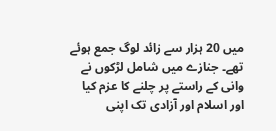میں 20 ہزار سے زائد لوگ جمع ہوئے تھے۔ جنازے میں شامل لڑکوں نے وانی کے راستے پر چلنے کا عزم کیا اور اسلام اور آزادی تک اپنی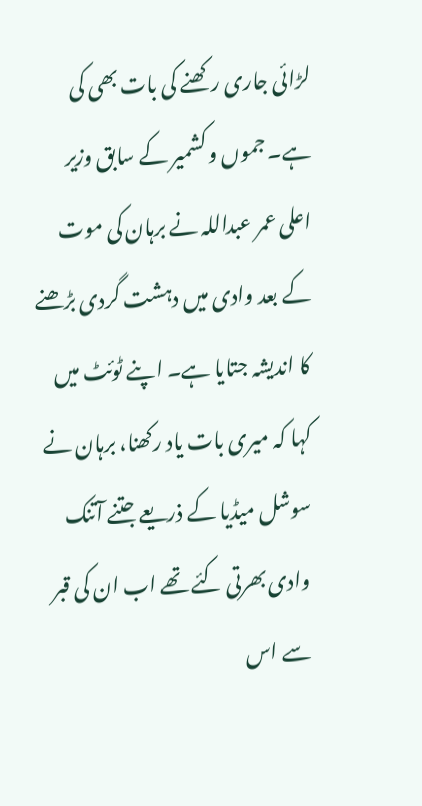لڑائی جاری رکھنے کی بات بھی کی ہے۔ جموں و کشمیر کے سابق وزیر اعلی عمر عبداللہ نے برہان کی موت کے بعد وادی میں دہشت گردی بڑھنے کا اندیشہ جتایا ہے۔ اپنے ٹوئٹ میں کہا کہ میری بات یاد رکھنا، برہان نے سوشل میڈیا کے ذریعے جتنے آتنک وادی بھرتی کئے تھے اب ان کی قبر سے اس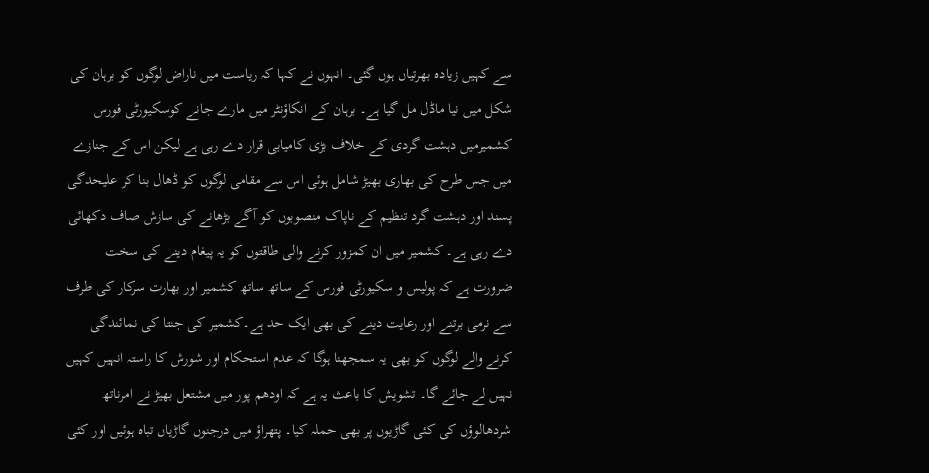سے کہیں زیادہ بھرتیاں ہوں گئی۔ انہوں نے کہا کہ ریاست میں ناراض لوگوں کو برہان کی شکل میں نیا ماڈل مل گیا ہے۔ برہان کے انکاؤنٹر میں مارے جانے کوسکیورٹی فورس کشمیرمیں دہشت گردی کے خلاف بڑی کامیابی قرار دے رہی ہے لیکن اس کے جنازے میں جس طرح کی بھاری بھیڑ شامل ہوئی اس سے مقامی لوگوں کو ڈھال بنا کر علیحدگی پسند اور دہشت گرد تنظیم کے ناپاک منصوبوں کو آگے بڑھانے کی سازش صاف دکھائی دے رہی ہے۔ کشمیر میں ان کمزور کرنے والی طاقتوں کو یہ پیغام دینے کی سخت ضرورت ہے کہ پولیس و سکیورٹی فورس کے ساتھ ساتھ کشمیر اور بھارت سرکار کی طرف سے نرمی برتنے اور رعایت دینے کی بھی ایک حد ہے۔کشمیر کی جنتا کی نمائندگی کرنے والے لوگوں کو بھی یہ سمجھنا ہوگا کہ عدم استحکام اور شورش کا راستہ انہیں کہیں نہیں لے جائے گا۔ تشویش کا باعث یہ ہے کہ اودھم پور میں مشتعل بھیڑ نے امرناتھ شردھالوؤں کی کئی گاڑیوں پر بھی حملہ کیا۔ پتھراؤ میں درجنوں گاڑیاں تباہ ہوئیں اور کئی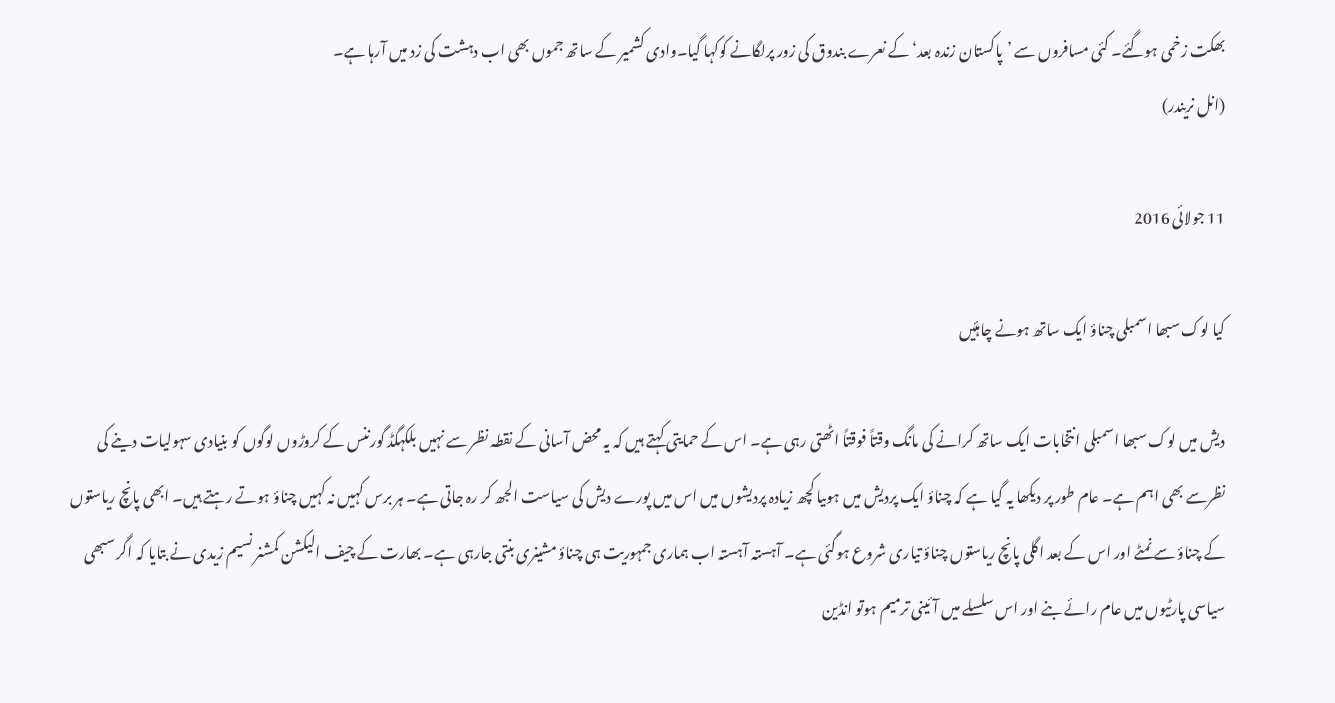بھکت زخمی ہوگئے۔ کئی مسافروں سے ’پاکستان زندہ بعد‘ کے نعرے بندوق کی زور پرلگانے کوکہا گیا۔وادی کشمیر کے ساتھ جموں بھی اب دہشت کی زد میں آرہا ہے۔
(انل نریندر)

11 جولائی 2016

کیا لوک سبھا اسمبلی چناؤ ایک ساتھ ہونے چاہئیں

دیش میں لوک سبھا اسمبلی انتخابات ایک ساتھ کرانے کی مانگ وقتاً فوقتاً اٹھتی رہی ہے۔ اس کے حمایتی کہتے ہیں کہ یہ محض آسانی کے نقطہ نظر سے نہیں بلکہگڈ گورننس کے کروڑوں لوگوں کو بنیادی سہولیات دینے کی نظرسے بھی اہم ہے۔ عام طور پر دیکھا یہ گیا ہے کہ چناؤ ایک پردیش میں ہوںیا کچھ زیادہ پردیشوں میں اس میں پورے دیش کی سیاست الجھ کر رہ جاتی ہے۔ ہر برس کہیں نہ کہیں چناؤ ہوتے رہتے ہیں۔ ابھی پانچ ریاستوں کے چناؤ سے نمٹے اور اس کے بعد اگلی پانچ ریاستوں چناؤ تیاری شروع ہوگئی ہے۔ آہستہ آہستہ اب ہماری جمہوریت ہی چناؤ مشینری بنتی جارہی ہے۔ بھارت کے چیف الیکشن کمشنر نسیم زیدی نے بتایا کہ اگر سبھی سیاسی پارٹیوں میں عام رائے بنے اور اس سلسلے میں آئینی ترمیم ہوتو انڈین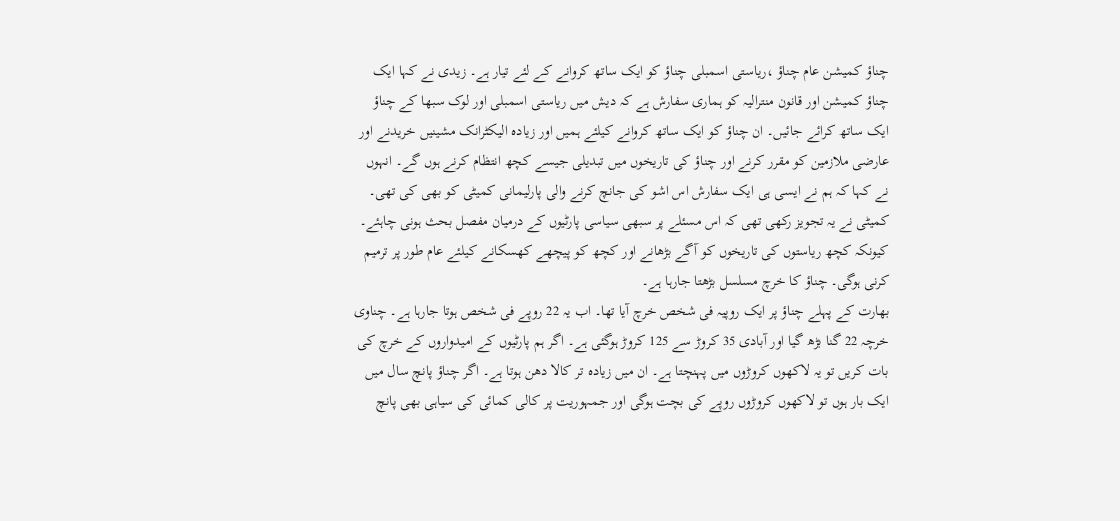چناؤ کمیشن عام چناؤ ،ریاستی اسمبلی چناؤ کو ایک ساتھ کروانے کے لئے تیار ہے۔ زیدی نے کہا ایک چناؤ کمیشن اور قانون منترالیہ کو ہماری سفارش ہے کہ دیش میں ریاستی اسمبلی اور لوک سبھا کے چناؤ ایک ساتھ کرائے جائیں۔ ان چناؤ کو ایک ساتھ کروانے کیلئے ہمیں اور زیادہ الیکٹرانک مشینیں خریدنے اور عارضی ملازمین کو مقرر کرنے اور چناؤ کی تاریخوں میں تبدیلی جیسے کچھ انتظام کرنے ہوں گے۔ انہوں نے کہا کہ ہم نے ایسی ہی ایک سفارش اس اشو کی جانچ کرنے والی پارلیمانی کمیٹی کو بھی کی تھی۔ کمیٹی نے یہ تجویز رکھی تھی کہ اس مسئلے پر سبھی سیاسی پارٹیوں کے درمیان مفصل بحث ہونی چاہئے۔ کیونکہ کچھ ریاستوں کی تاریخوں کو آگے بڑھانے اور کچھ کو پیچھے کھسکانے کیلئے عام طور پر ترمیم کرنی ہوگی۔ چناؤ کا خرچ مسلسل بڑھتا جارہا ہے۔
بھارت کے پہلے چناؤ پر ایک روپیہ فی شخص خرچ آیا تھا۔ اب یہ 22 روپے فی شخص ہوتا جارہا ہے۔ چناوی خرچہ 22 گنا بڑھ گیا اور آبادی 35 کروڑ سے 125 کروڑ ہوگئی ہے۔ اگر ہم پارٹیوں کے امیدواروں کے خرچ کی بات کریں تو یہ لاکھوں کروڑوں میں پہنچتا ہے۔ ان میں زیادہ تر کالا دھن ہوتا ہے۔ اگر چناؤ پانچ سال میں ایک بار ہوں تو لاکھوں کروڑوں روپے کی بچت ہوگی اور جمہوریت پر کالی کمائی کی سیاہی بھی پانچ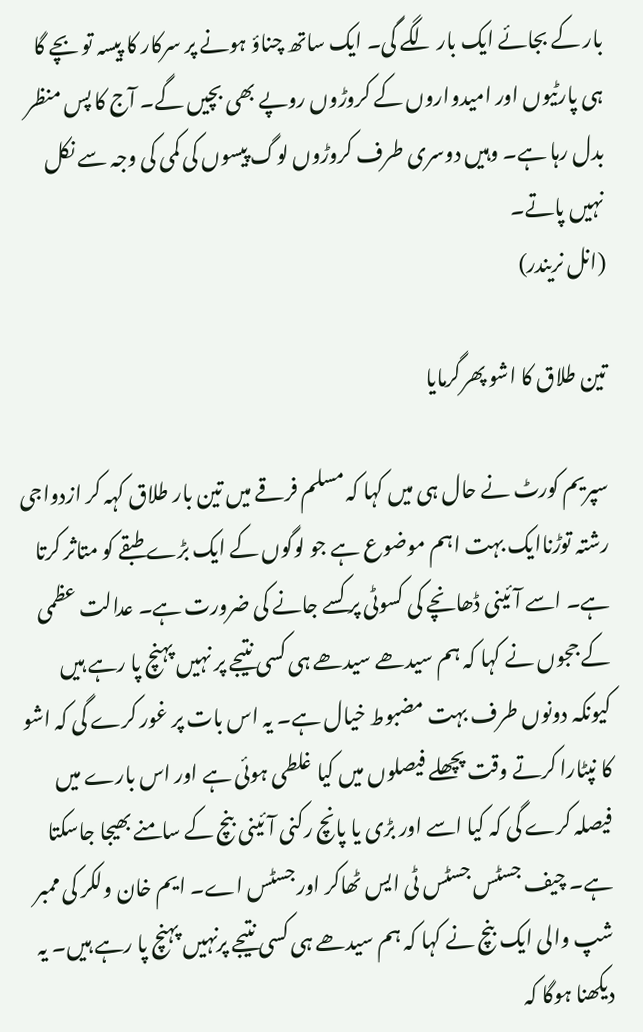بار کے بجائے ایک بار لگے گی۔ ایک ساتھ چناؤ ہونے پر سرکار کا پیسہ تو بچے گا ہی پارٹیوں اور امیدواروں کے کروڑوں روپے بھی بچیں گے۔ آج کا پس منظر بدل رہا ہے۔ وہیں دوسری طرف کروڑوں لوگ پیسوں کی کمی کی وجہ سے نکل نہیں پاتے۔
(انل نریندر)

تین طلاق کا اشو پھرگرمایا

سپریم کورٹ نے حال ہی میں کہا کہ مسلم فرقے میں تین بار طلاق کہہ کر ازدواجی رشتہ توڑناایک بہت اہم موضوع ہے جو لوگوں کے ایک بڑے طبقے کو متاثر کرتا ہے۔ اسے آئینی ڈھانچے کی کسوٹی پر کسے جانے کی ضرورت ہے۔ عدالت عظمی کے ججوں نے کہا کہ ہم سیدھے سیدھے ہی کسی نتیجے پر نہیں پہنچ پا رہے ہیں کیونکہ دونوں طرف بہت مضبوط خیال ہے۔ یہ اس بات پر غور کرے گی کہ اشو کا نپٹارا کرتے وقت پچھلے فیصلوں میں کیا غلطی ہوئی ہے اور اس بارے میں فیصلہ کرے گی کہ کیا اسے اور بڑی یا پانچ رکنی آئینی بنچ کے سامنے بھیجا جاسکتا ہے۔ چیف جسٹس جسٹس ٹی ایس ٹھاکر اور جسٹس اے۔ ایم خان ولکر کی ممبر شپ والی ایک بنچ نے کہا کہ ہم سیدھے ہی کسی نتیجے پرنہیں پہنچ پا رہے ہیں۔ یہ دیکھنا ہوگا کہ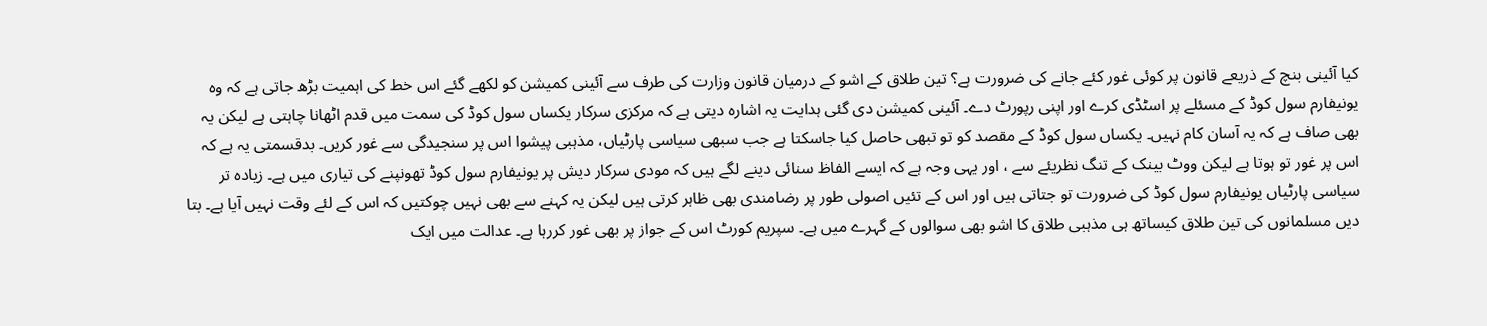کیا آئینی بنچ کے ذریعے قانون پر کوئی غور کئے جانے کی ضرورت ہے؟ تین طلاق کے اشو کے درمیان قانون وزارت کی طرف سے آئینی کمیشن کو لکھے گئے اس خط کی اہمیت بڑھ جاتی ہے کہ وہ یونیفارم سول کوڈ کے مسئلے پر اسٹڈی کرے اور اپنی رپورٹ دے۔ آئینی کمیشن دی گئی ہدایت یہ اشارہ دیتی ہے کہ مرکزی سرکار یکساں سول کوڈ کی سمت میں قدم اٹھانا چاہتی ہے لیکن یہ بھی صاف ہے کہ یہ آسان کام نہیں۔ یکساں سول کوڈ کے مقصد کو تو تبھی حاصل کیا جاسکتا ہے جب سبھی سیاسی پارٹیاں، مذہبی پیشوا اس پر سنجیدگی سے غور کریں۔ بدقسمتی یہ ہے کہ اس پر غور تو ہوتا ہے لیکن ووٹ بینک کے تنگ نظریئے سے ، اور یہی وجہ ہے کہ ایسے الفاظ سنائی دینے لگے ہیں کہ مودی سرکار دیش پر یونیفارم سول کوڈ تھونپنے کی تیاری میں ہے۔ زیادہ تر سیاسی پارٹیاں یونیفارم سول کوڈ کی ضرورت تو جتاتی ہیں اور اس کے تئیں اصولی طور پر رضامندی بھی ظاہر کرتی ہیں لیکن یہ کہنے سے بھی نہیں چوکتیں کہ اس کے لئے وقت نہیں آیا ہے۔ بتا دیں مسلمانوں کی تین طلاق کیساتھ ہی مذہبی طلاق کا اشو بھی سوالوں کے گہرے میں ہے۔ سپریم کورٹ اس کے جواز پر بھی غور کررہا ہے۔ عدالت میں ایک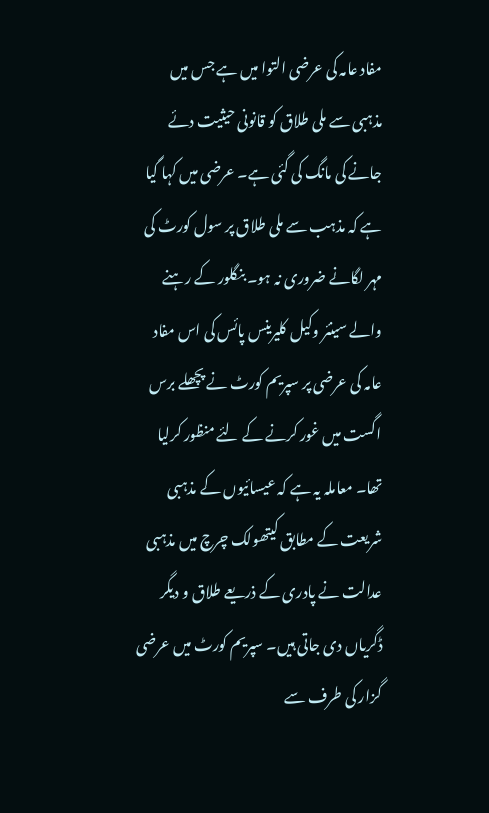مفاد عامہ کی عرضی التوا میں ہے جس میں مذہبی سے ملی طلاق کو قانونی حیثیت دئے جانے کی مانگ کی گئی ہے۔ عرضی میں کہا گیا ہے کہ مذہب سے ملی طلاق پر سول کورٹ کی مہر لگانے ضروری نہ ہو۔ بنگلور کے رہنے والے سینئر وکیل کلیرینس پائس کی اس مفاد عامہ کی عرضی پر سپریم کورٹ نے پچھلے برس اگست میں غور کرنے کے لئے منظور کرلیا تھا۔ معاملہ یہ ہے کہ عیسائیوں کے مذہبی شریعت کے مطابق کیتھولک چرچ میں مذہبی عدالت نے پادری کے ذریعے طلاق و دیگر ڈگریاں دی جاتی ہیں۔ سپریم کورٹ میں عرضی گزار کی طرف سے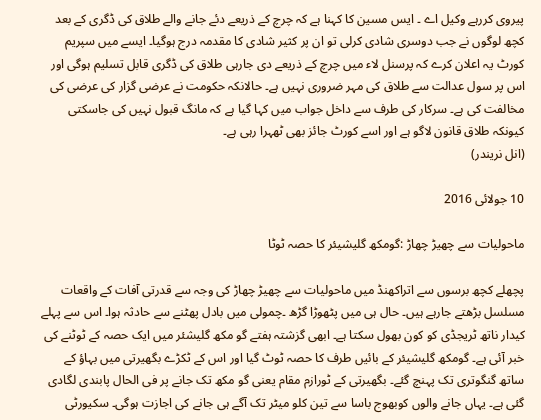پیروی کررہے وکیل اے ۔ ایس مسین کا کہنا ہے کہ چرچ کے ذریعے دئے جانے والے طلاق کی ڈگری کے بعد کچھ لوگوں نے جب دوسری شادی کرلی تو ان پر کثیر شادی کا مقدمہ درج ہوگیا۔ ایسے میں سپریم کورٹ یہ اعلان کرے کہ پرسنل لاء میں چرچ کے ذریعے دی جارہی طلاق کی ڈگری قابل تسلیم ہوگی اور اس پر سول عدالت سے طلاق کی مہر ضروری نہیں ہے۔ حالانکہ حکومت نے عرضی گزار کی عرضی کی مخالفت کی ہے۔ سرکار کی طرف سے داخل جواب میں کہا گیا ہے کہ مانگ قبول نہیں کی جاسکتی کیونکہ طلاق قانون لاگو ہے اور اسے کورٹ جائز بھی ٹھہرا رہی ہے۔
(انل نریندر)

10 جولائی 2016

ماحولیات سے چھیڑ چھاڑ :گومکھ گلیشیئر کا حصہ ٹوٹا

پچھلے کچھ برسوں سے اتراکھنڈ میں ماحولیات سے چھیڑ چھاڑ کی وجہ سے قدرتی آفات کے واقعات مسلسل بڑھتے جارہے ہیں۔ حال ہی میں پٹھوڑا گڑھ ۔چمولی میں بادل پھٹنے سے حادثہ ہوا۔ اس سے پہلے کیدار ناتھ ٹریجڈی کو کون بھول سکتا ہے۔ ابھی گزشتہ ہفتے گو مکھ گلیشئر میں ایک حصہ کے ٹوٹنے کی خبر آئی ہے۔ گومکھ گلیشیئر کے بائیں طرف کا حصہ ٹوٹ گیا اور اس کے ٹکڑے بگھیرتی میں بہاؤ کے ساتھ گنگوتری تک پہنچ گئے۔ بگھیرتی کے ٹورازم مقام یعنی گو مکھ تک جانے پر فی الحال پابندی لگادی گئی ہے۔ یہاں جانے والوں کوبھوج باسا سے تین کلو میٹر تک آگے ہی جانے کی اجازت ہوگی۔ سکیورٹی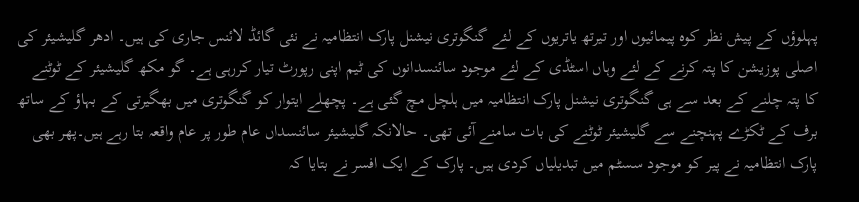پہلوؤں کے پیش نظر کوہ پیمائیوں اور تیرتھ یاتریوں کے لئے گنگوتری نیشنل پارک انتظامیہ نے نئی گائڈ لائنس جاری کی ہیں۔ ادھر گلیشیئر کی اصلی پوزیشن کا پتہ کرنے کے لئے وہاں اسٹڈی کے لئے موجود سائنسدانوں کی ٹیم اپنی رپورٹ تیار کررہی ہے۔ گو مکھ گلیشیئر کے ٹوٹنے کا پتہ چلنے کے بعد سے ہی گنگوتری نیشنل پارک انتظامیہ میں ہلچل مچ گئی ہے۔ پچھلے ایتوار کو گنگوتری میں بھگیرتی کے بہاؤ کے ساتھ برف کے ٹکڑے پہنچنے سے گلیشیئر ٹوٹنے کی بات سامنے آئی تھی۔ حالانکہ گلیشیئر سائنسداں عام طور پر عام واقعہ بتا رہے ہیں۔پھر بھی پارک انتظامیہ نے پیر کو موجود سسٹم میں تبدیلیاں کردی ہیں۔ پارک کے ایک افسر نے بتایا کہ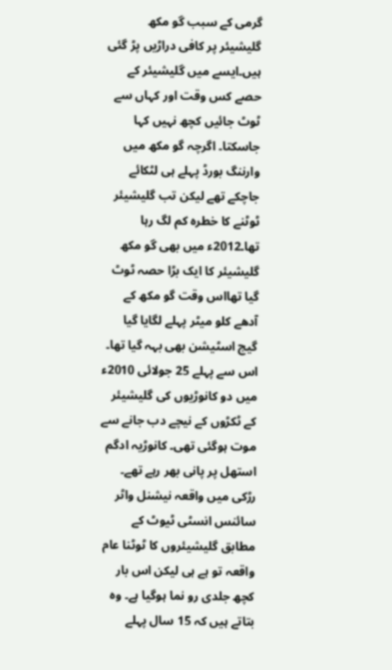گرمی کے سبب گو مکھ گلیشیئر پر کافی دراڑیں پڑ گئی ہیں۔ایسے میں گلیشیئر کے حصے کس وقت اور کہاں سے ٹوٹ جائیں کچھ نہیں کہا جاسکتا۔ اگرچہ گو مکھ میں وارننگ بورڈ پہلے ہی لٹکائے جاچکے تھے لیکن تب گلیشیئر ٹوٹنے کا خطرہ کم لگ رہا تھا۔2012ء میں بھی گو مکھ گلیشیئر کا ایک بڑا حصہ ٹوٹ گیا تھااس وقت گو مکھ کے آدھے کلو میٹر پہلے لگایا گیا گیج اسٹیشن بھی بہہ گیا تھا۔ اس سے پہلے 25 جولائی 2010ء میں دو کانوڑیوں کی گلیشیئر کے ٹکڑوں کے نیچے دب جانے سے موت ہوگئی تھی۔ کانوڑیہ ادگم استھل پر پانی بھر رہے تھے۔ رڑکی میں واقعہ نیشنل واٹر سائنس انسٹی ٹیوٹ کے مطابق گلیشیئروں کا ٹوٹنا عام واقعہ تو ہے ہی لیکن اس بار کچھ جلدی رو نما ہوگیا ہے۔ وہ بتاتے ہیں کہ 15 سال پہلے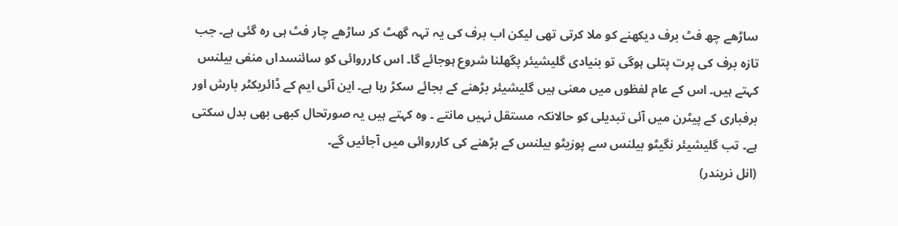ساڑھے چھ فٹ برف دیکھنے کو ملا کرتی تھی لیکن اب برف کی یہ تہہ گھٹ کر ساڑھے چار فٹ ہی رہ گئی ہے۔ جب تازہ برف کی پرت پتلی ہوگی تو بنیادی گلیشیئر پگھلنا شروع ہوجائے گا۔ اس کارروائی کو سائنسداں منفی بیلنس کہتے ہیں۔ اس کے عام لفظوں میں معنی ہیں گلیشیئر بڑھنے کے بجائے سکڑ رہا ہے۔ این آئی ایم کے ڈائریکٹر بارش اور برفباری کے پیٹرن میں آئی تبدیلی کو حالانکہ مستقل نہیں مانتے ۔ وہ کہتے ہیں یہ صورتحال کبھی بھی بدل سکتی ہے۔ تب گلیشیئر نگیٹو بیلنس سے پوزیٹو بیلنس کے بڑھنے کی کارروائی میں آجائیں گے۔
(انل نریندر)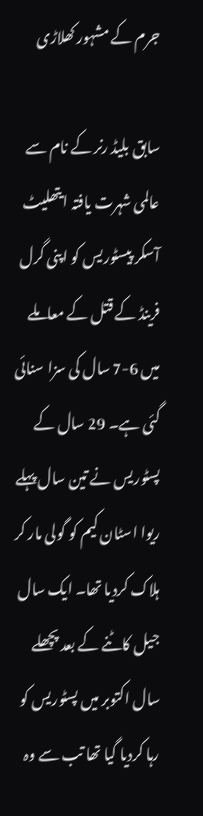جرم کے مشہور کھلاڑی

سابق بلیڈ رنر کے نام سے عالمی شہرت یافتہ ایتھلیٹ آسکر پیسٹوریس کو اپنی گرل فرینڈ کے قتل کے معاملے میں 6-7 سال کی سزا سنائی گئی ہے۔ 29 سال کے پسٹوریس نے تین سال پہلے ریوا اسٹان کیم کو گولی مار کر ہلاک کردیا تھا۔ ایک سال جیل کاٹنے کے بعد پچھلے سال اکتوبر میں پسٹوریس کو رہا کردیا گیا تھا تب سے وہ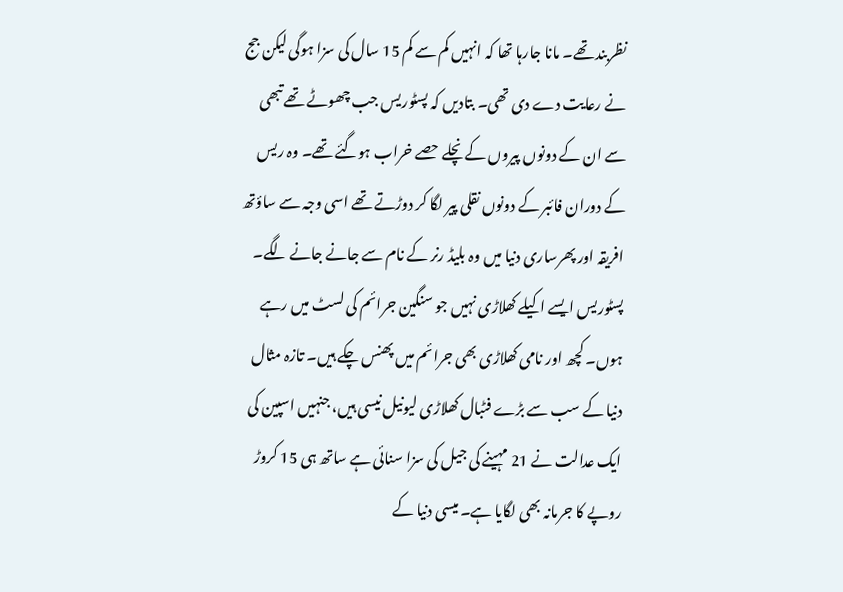نظربند تھے۔ مانا جارہا تھا کہ انہیں کم سے کم 15 سال کی سزا ہوگی لیکن جج نے رعایت دے دی تھی۔ بتادیں کہ پسٹوریس جب چھوٹے تھے تبھی سے ان کے دونوں پیروں کے نچلے حصے خراب ہوگئے تھے۔ وہ ریس کے دوران فائبر کے دونوں نقلی پیر لگا کر دوڑتے تھے اسی وجہ سے ساؤتھ افریقہ اور پھرساری دنیا میں وہ بلیڈ رنر کے نام سے جانے جانے لگے۔ پسٹوریس ایسے اکیلے کھلاڑی نہیں جو سنگین جرائم کی لسٹ میں رہے ہوں۔ کچھ اور نامی کھلاڑی بھی جرائم میں پھنس چکے ہیں۔ تازہ مثال دنیا کے سب سے بڑے فٹبال کھلاڑی لیونیل نیسی ہیں، جنہیں اسپین کی ایک عدالت نے 21 مہینے کی جیل کی سزا سنائی ہے ساتھ ہی 15 کروڑ روپے کا جرمانہ بھی لگایا ہے۔ میسی دنیا کے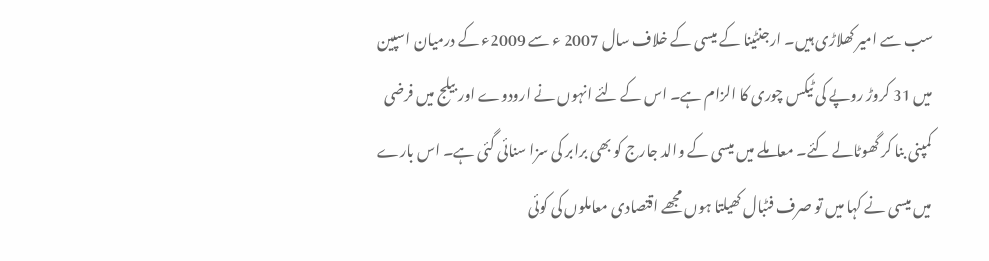سب سے امیر کھلاڑی ہیں۔ ارجنٹینا کے میسی کے خلاف سال 2007 ء سے 2009ء کے درمیان اسپین میں 31 کروڑ روپے کی ٹیکس چوری کا الزام ہے۔ اس کے لئے انہوں نے ارودوے اور بیلج میں فرضی کمپنی بنا کر گھوٹالے کئے۔ معاملے میں میسی کے والد جارج کو بھی برابر کی سزا سنائی گئی ہے۔ اس بارے میں میسی نے کہا میں تو صرف فٹبال کھیلتا ہوں مجھے اقتصادی معاملوں کی کوئی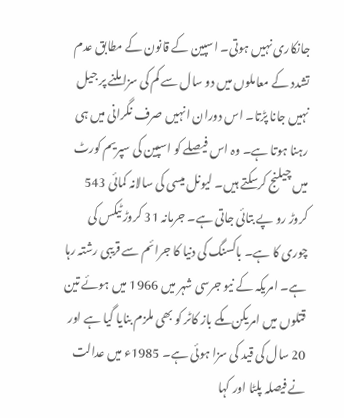جانکاری نہیں ہوتی۔ اسپین کے قانون کے مطابق عدم تشدد کے معاملوں میں دو سال سے کم کی سزا ملنے پر جیل نہیں جانا پڑتا۔ اس دوران انہیں صرف نگرانی میں ہی رہنا ہوتا ہے۔ وہ اس فیصلے کو اسپین کی سپریم کورٹ میں چیلنج کرسکتے ہیں۔ لیونل میسی کی سالانہ کمائی 543 کروڑ رو پے بتائی جاتی ہے۔ جرمانہ 31 کروڑ ٹیکس کی چوری کا ہے۔ باکسنگ کی دنیا کا جرائم سے قریبی رشتہ رہا ہے۔ امریکہ کے نیو جرسی شہر میں 1966 میں ہوئے تین قتلوں میں امریکن مکے باز کاٹر کو بھی ملزم بنایا گیا ہے اور 20 سال کی قید کی سزا ہوئی ہے۔ 1985ء میں عدالت نے فیصلہ پلٹا اور کہا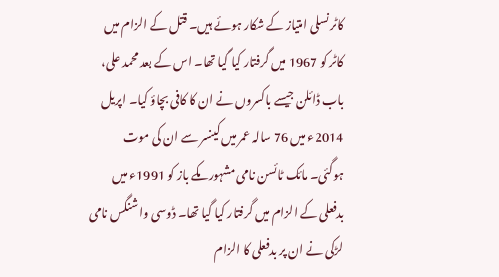کاٹر نسلی امتیاز کے شکار ہوئے ہیں۔ قتل کے الزام میں کاٹر کو 1967 میں گرفتار کیا گیا تھا۔ اس کے بعد محمد علی، باب ڈائلن جیسے باکسروں نے ان کا کافی بچاؤ کیا۔ اپریل 2014ء میں 76 سالہ عمر میں کینسر سے ان کی موت ہوگئی۔ مائک ٹائسن نامی مشہور مکے باز کو 1991ء میں بدفعلی کے الزام میں گرفتار کیا گیا تھا۔ ڈوسی واشنگس نامی لڑکی نے ان پر بدفعلی کا الزام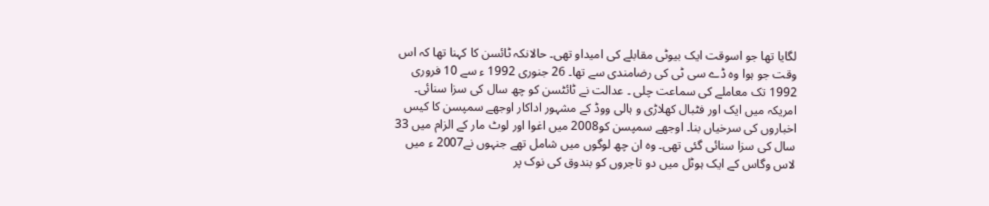لگایا تھا جو اسوقت ایک بیوٹی مقابلے کی امیداو تھی۔ حالانکہ ٹائسن کا کہنا تھا کہ اس وقت جو ہوا وہ ڈے سی ٹی کی رضامندی سے تھا۔ 26 جنوری 1992 ء سے 10 فروری 1992 تک معاملے کی سماعت چلی ۔ عدالت نے ٹائٹسن کو چھ سال کی سزا سنائی۔ امریکہ میں ایک اور فٹبال کھلاڑی و ہالی ووڈ کے مشہور اداکار اوجھے سمپسن کا کیس اخباروں کی سرخیاں بنا۔ اوجھے سمپسن کو2008 میں اغوا اور لوٹ مار کے الزام میں 33 سال کی سزا سنائی گئی تھی۔ وہ ان چھ لوگوں میں شامل تھے جنہوں نے2007 ء میں لاس وگاس کے ایک ہوٹل میں دو تاجروں کو بندوق کی نوک پر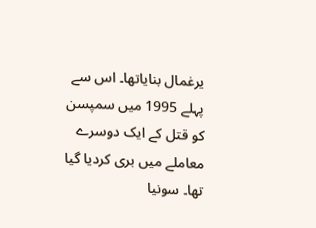یرغمال بنایاتھا۔ اس سے پہلے 1995 میں سمپسن کو قتل کے ایک دوسرے معاملے میں بری کردیا گیا تھا۔ سونیا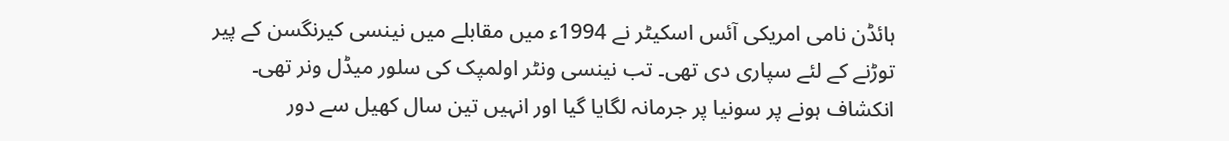ہائڈن نامی امریکی آئس اسکیٹر نے 1994ء میں مقابلے میں نینسی کیرنگسن کے پیر توڑنے کے لئے سپاری دی تھی۔ تب نینسی ونٹر اولمپک کی سلور میڈل ونر تھی۔ انکشاف ہونے پر سونیا پر جرمانہ لگایا گیا اور انہیں تین سال کھیل سے دور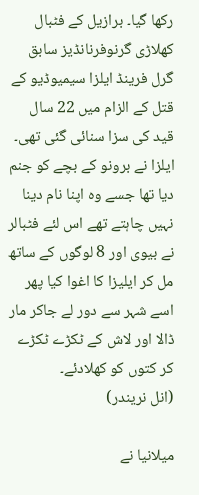رکھا گیا۔ برازیل کے فٹبال کھلاڑی گرنوفرنانڈیز سابق گرل فرینڈ ایلزا سیمیوڈیو کے قتل کے الزام میں 22 سال قید کی سزا سنائی گئی تھی۔ ایلزا نے برونو کے بچے کو جنم دیا تھا جسے وہ اپنا نام دینا نہیں چاہتے تھے اس لئے فٹبالر نے بیوی اور 8 لوگوں کے ساتھ مل کر ایلیزا کا اغوا کیا پھر اسے شہر سے دور لے جاکر مار ڈالا اور لاش کے ٹکڑے ٹکڑے کر کتوں کو کھلادئے۔
(انل نریندر)

میلانیا نے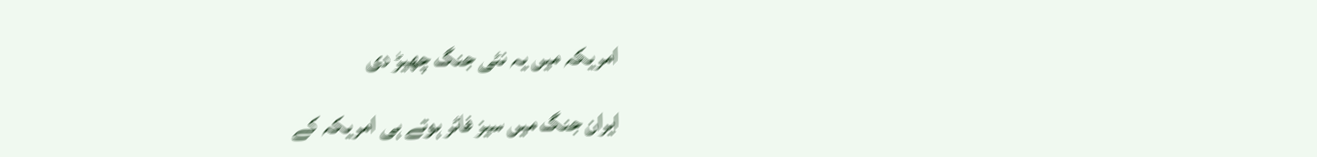امریکہ میں یہ نئی جنگ چھیڑ دی

ایران جنگ میں سیز فائر ہوتے ہی امریکہ کے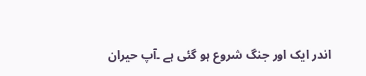اندر ایک اور جنگ شروع ہو گئی ہے ۔آپ حیران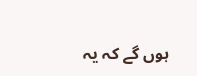ہوں گے کہ یہ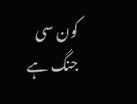کون سی جنگ ہے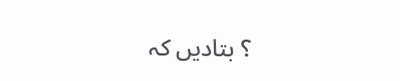؟ بتادیں کہ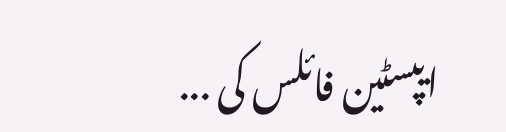ایپسٹین فائلس کی ...